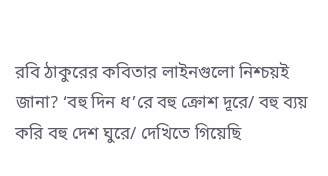রবি ঠাকুরের কবিতার লাইনগুলো নিশ্চয়ই জানা? ‘বহু দিন ধ’রে বহু ক্রোশ দূরে/ বহু ব্যয় করি বহু দেশ ঘুরে/ দেখিতে গিয়েছি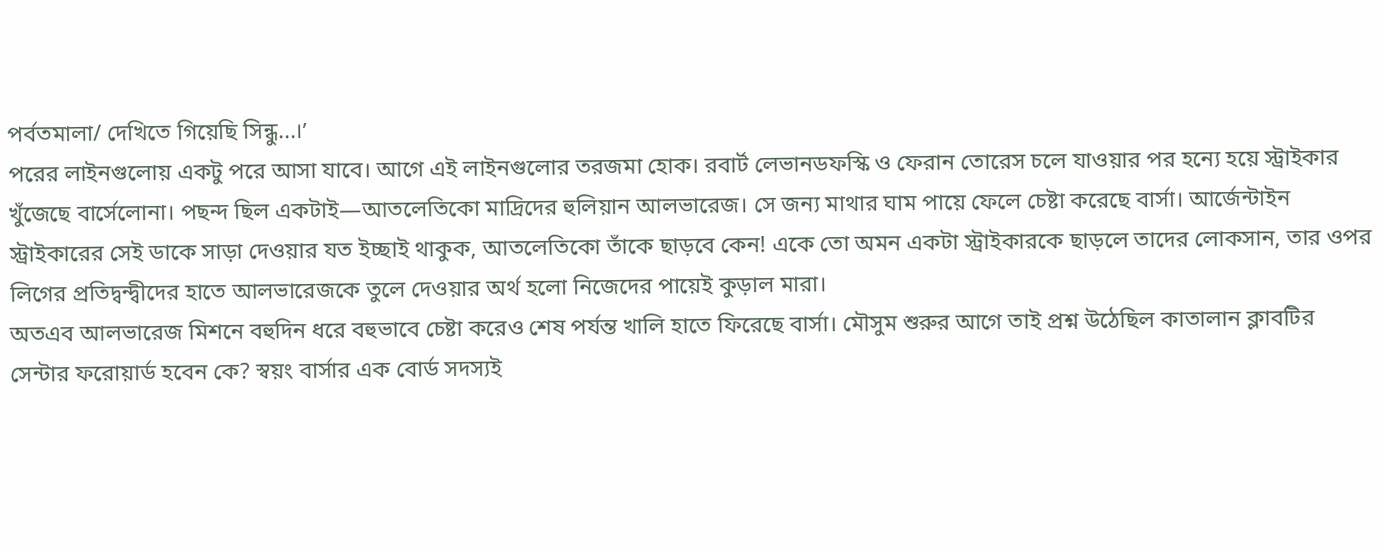পর্বতমালা/ দেখিতে গিয়েছি সিন্ধু...।’
পরের লাইনগুলোয় একটু পরে আসা যাবে। আগে এই লাইনগুলোর তরজমা হোক। রবার্ট লেভানডফস্কি ও ফেরান তোরেস চলে যাওয়ার পর হন্যে হয়ে স্ট্রাইকার খুঁজেছে বার্সেলোনা। পছন্দ ছিল একটাই—আতলেতিকো মাদ্রিদের হুলিয়ান আলভারেজ। সে জন্য মাথার ঘাম পায়ে ফেলে চেষ্টা করেছে বার্সা। আর্জেন্টাইন স্ট্রাইকারের সেই ডাকে সাড়া দেওয়ার যত ইচ্ছাই থাকুক, আতলেতিকো তাঁকে ছাড়বে কেন! একে তো অমন একটা স্ট্রাইকারকে ছাড়লে তাদের লোকসান, তার ওপর লিগের প্রতিদ্বন্দ্বীদের হাতে আলভারেজকে তুলে দেওয়ার অর্থ হলো নিজেদের পায়েই কুড়াল মারা।
অতএব আলভারেজ মিশনে বহুদিন ধরে বহুভাবে চেষ্টা করেও শেষ পর্যন্ত খালি হাতে ফিরেছে বার্সা। মৌসুম শুরুর আগে তাই প্রশ্ন উঠেছিল কাতালান ক্লাবটির সেন্টার ফরোয়ার্ড হবেন কে? স্বয়ং বার্সার এক বোর্ড সদস্যই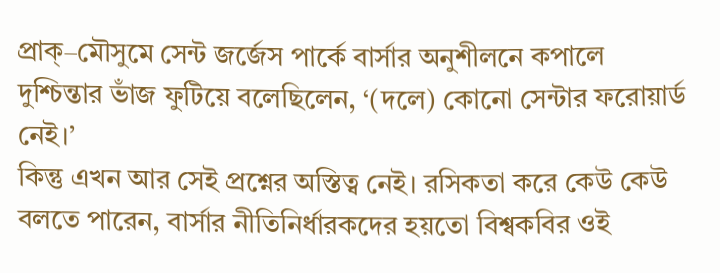প্রাক্–মৌসুমে সেন্ট জর্জেস পার্কে বার্সার অনুশীলনে কপালে দুশ্চিন্তার ভাঁজ ফুটিয়ে বলেছিলেন, ‘(দলে) কোনো সেন্টার ফরোয়ার্ড নেই।’
কিন্তু এখন আর সেই প্রশ্নের অস্তিত্ব নেই। রসিকতা করে কেউ কেউ বলতে পারেন, বার্সার নীতিনির্ধারকদের হয়তো বিশ্বকবির ওই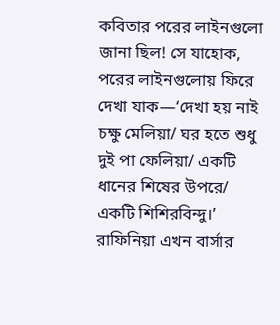কবিতার পরের লাইনগুলো জানা ছিল! সে যাহোক, পরের লাইনগুলোয় ফিরে দেখা যাক—‘দেখা হয় নাই চক্ষু মেলিয়া/ ঘর হতে শুধু দুই পা ফেলিয়া/ একটি ধানের শিষের উপরে/ একটি শিশিরবিন্দু।’
রাফিনিয়া এখন বার্সার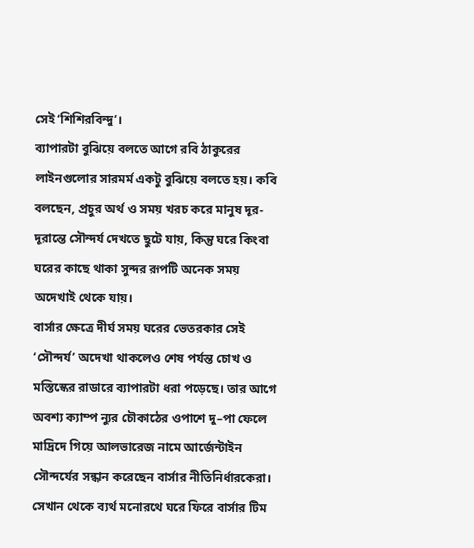সেই ‘শিশিরবিন্দু’।
ব্যাপারটা বুঝিয়ে বলতে আগে রবি ঠাকুরের লাইনগুলোর সারমর্ম একটু বুঝিয়ে বলতে হয়। কবি বলছেন, প্রচুর অর্থ ও সময় খরচ করে মানুষ দূর-দূরান্তে সৌন্দর্য দেখতে ছুটে যায়, কিন্তু ঘরে কিংবা ঘরের কাছে থাকা সুন্দর রূপটি অনেক সময় অদেখাই থেকে যায়।
বার্সার ক্ষেত্রে দীর্ঘ সময় ঘরের ভেতরকার সেই ‘সৌন্দর্য’ অদেখা থাকলেও শেষ পর্যন্ত চোখ ও মস্তিস্কের রাডারে ব্যাপারটা ধরা পড়েছে। তার আগে অবশ্য ক্যাম্প ন্যুর চৌকাঠের ওপাশে দু–পা ফেলে মাদ্রিদে গিয়ে আলভারেজ নামে আর্জেন্টাইন সৌন্দর্যের সন্ধান করেছেন বার্সার নীতিনির্ধারকেরা। সেখান থেকে ব্যর্থ মনোরথে ঘরে ফিরে বার্সার টিম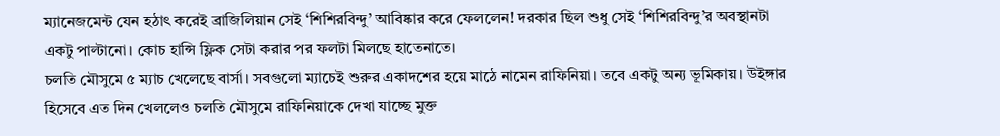ম্যানেজমেন্ট যেন হঠাৎ করেই ব্রাজিলিয়ান সেই ‘শিশিরবিন্দু’ আবিষ্কার করে ফেললেন! দরকার ছিল শুধু সেই ‘শিশিরবিন্দু’র অবস্থানটা একটু পাল্টানো। কোচ হান্সি ফ্লিক সেটা করার পর ফলটা মিলছে হাতেনাতে।
চলতি মৌসুমে ৫ ম্যাচ খেলেছে বার্সা। সবগুলো ম্যাচেই শুরুর একাদশের হয়ে মাঠে নামেন রাফিনিয়া। তবে একটু অন্য ভূমিকায়। উইঙ্গার হিসেবে এত দিন খেললেও চলতি মৌসুমে রাফিনিয়াকে দেখা যাচ্ছে মুক্ত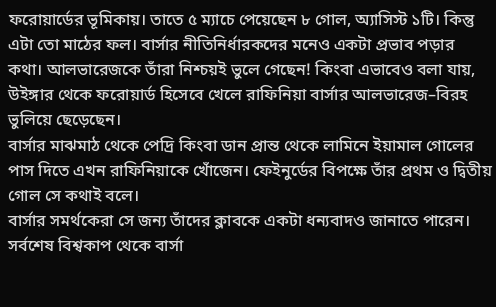ফরোয়ার্ডের ভূমিকায়। তাতে ৫ ম্যাচে পেয়েছেন ৮ গোল, অ্যাসিস্ট ১টি। কিন্তু এটা তো মাঠের ফল। বার্সার নীতিনির্ধারকদের মনেও একটা প্রভাব পড়ার কথা। আলভারেজকে তাঁরা নিশ্চয়ই ভুলে গেছেন! কিংবা এভাবেও বলা যায়, উইঙ্গার থেকে ফরোয়ার্ড হিসেবে খেলে রাফিনিয়া বার্সার আলভারেজ–বিরহ ভুলিয়ে ছেড়েছেন।
বার্সার মাঝমাঠ থেকে পেদ্রি কিংবা ডান প্রান্ত থেকে লামিনে ইয়ামাল গোলের পাস দিতে এখন রাফিনিয়াকে খোঁজেন। ফেইনুর্ডের বিপক্ষে তাঁর প্রথম ও দ্বিতীয় গোল সে কথাই বলে।
বার্সার সমর্থকেরা সে জন্য তাঁদের ক্লাবকে একটা ধন্যবাদও জানাতে পারেন। সর্বশেষ বিশ্বকাপ থেকে বার্সা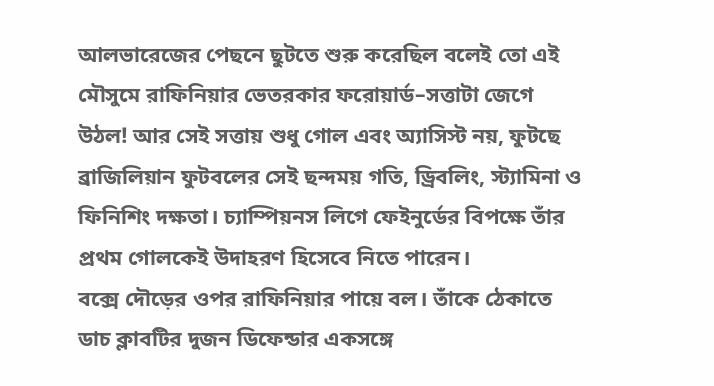আলভারেজের পেছনে ছুটতে শুরু করেছিল বলেই তো এই মৌসুমে রাফিনিয়ার ভেতরকার ফরোয়ার্ড–সত্তাটা জেগে উঠল! আর সেই সত্তায় শুধু গোল এবং অ্যাসিস্ট নয়, ফুটছে ব্রাজিলিয়ান ফুটবলের সেই ছন্দময় গতি, ড্রিবলিং, স্ট্যামিনা ও ফিনিশিং দক্ষতা। চ্যাম্পিয়নস লিগে ফেইনুর্ডের বিপক্ষে তাঁর প্রথম গোলকেই উদাহরণ হিসেবে নিতে পারেন।
বক্সে দৌড়ের ওপর রাফিনিয়ার পায়ে বল। তাঁকে ঠেকাতে ডাচ ক্লাবটির দুজন ডিফেন্ডার একসঙ্গে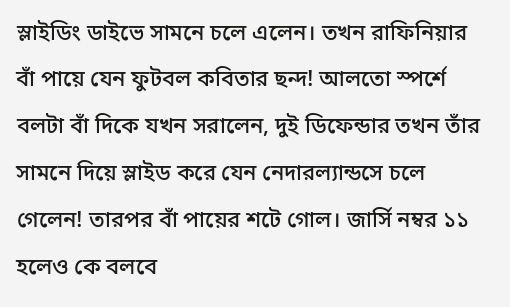স্লাইডিং ডাইভে সামনে চলে এলেন। তখন রাফিনিয়ার বাঁ পায়ে যেন ফুটবল কবিতার ছন্দ! আলতো স্পর্শে বলটা বাঁ দিকে যখন সরালেন, দুই ডিফেন্ডার তখন তাঁর সামনে দিয়ে স্লাইড করে যেন নেদারল্যান্ডসে চলে গেলেন! তারপর বাঁ পায়ের শটে গোল। জার্সি নম্বর ১১ হলেও কে বলবে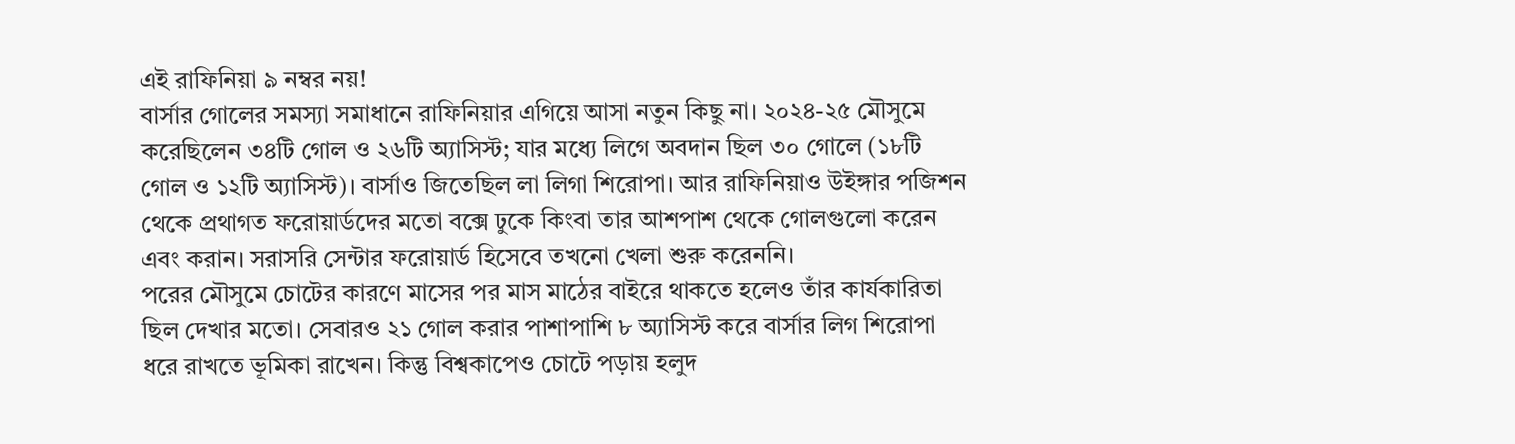এই রাফিনিয়া ৯ নম্বর নয়!
বার্সার গোলের সমস্যা সমাধানে রাফিনিয়ার এগিয়ে আসা নতুন কিছু না। ২০২৪-২৫ মৌসুমে করেছিলেন ৩৪টি গোল ও ২৬টি অ্যাসিস্ট; যার মধ্যে লিগে অবদান ছিল ৩০ গোলে (১৮টি গোল ও ১২টি অ্যাসিস্ট)। বার্সাও জিতেছিল লা লিগা শিরোপা। আর রাফিনিয়াও উইঙ্গার পজিশন থেকে প্রথাগত ফরোয়ার্ডদের মতো বক্সে ঢুকে কিংবা তার আশপাশ থেকে গোলগুলো করেন এবং করান। সরাসরি সেন্টার ফরোয়ার্ড হিসেবে তখনো খেলা শুরু করেননি।
পরের মৌসুমে চোটের কারণে মাসের পর মাস মাঠের বাইরে থাকতে হলেও তাঁর কার্যকারিতা ছিল দেখার মতো। সেবারও ২১ গোল করার পাশাপাশি ৮ অ্যাসিস্ট করে বার্সার লিগ শিরোপা ধরে রাখতে ভূমিকা রাখেন। কিন্তু বিশ্বকাপেও চোটে পড়ায় হলুদ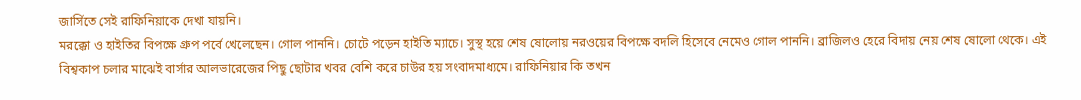জার্সিতে সেই রাফিনিয়াকে দেখা যায়নি।
মরক্কো ও হাইতির বিপক্ষে গ্রুপ পর্বে খেলেছেন। গোল পাননি। চোটে পড়েন হাইতি ম্যাচে। সুস্থ হয়ে শেষ ষোলোয় নরওয়ের বিপক্ষে বদলি হিসেবে নেমেও গোল পাননি। ব্রাজিলও হেরে বিদায় নেয় শেষ ষোলো থেকে। এই বিশ্বকাপ চলার মাঝেই বার্সার আলভারেজের পিছু ছোটার খবর বেশি করে চাউর হয় সংবাদমাধ্যমে। রাফিনিয়ার কি তখন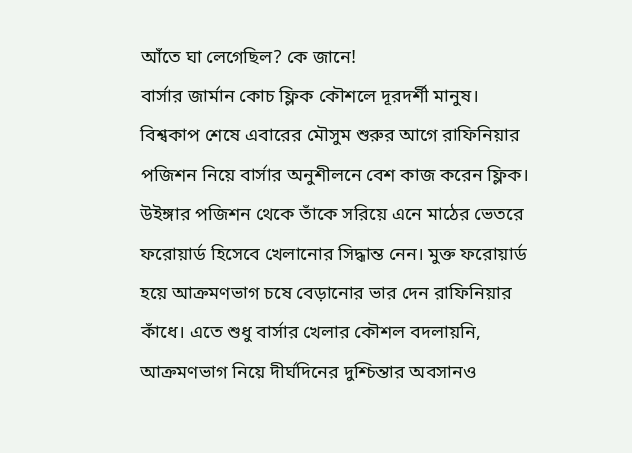আঁতে ঘা লেগেছিল? কে জানে!
বার্সার জার্মান কোচ ফ্লিক কৌশলে দূরদর্শী মানুষ। বিশ্বকাপ শেষে এবারের মৌসুম শুরুর আগে রাফিনিয়ার পজিশন নিয়ে বার্সার অনুশীলনে বেশ কাজ করেন ফ্লিক। উইঙ্গার পজিশন থেকে তাঁকে সরিয়ে এনে মাঠের ভেতরে ফরোয়ার্ড হিসেবে খেলানোর সিদ্ধান্ত নেন। মুক্ত ফরোয়ার্ড হয়ে আক্রমণভাগ চষে বেড়ানোর ভার দেন রাফিনিয়ার কাঁধে। এতে শুধু বার্সার খেলার কৌশল বদলায়নি, আক্রমণভাগ নিয়ে দীর্ঘদিনের দুশ্চিন্তার অবসানও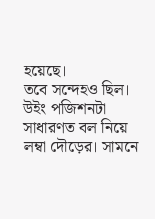হয়েছে।
তবে সন্দেহও ছিল। উইং পজিশনটা সাধারণত বল নিয়ে লম্বা দৌড়ের। সামনে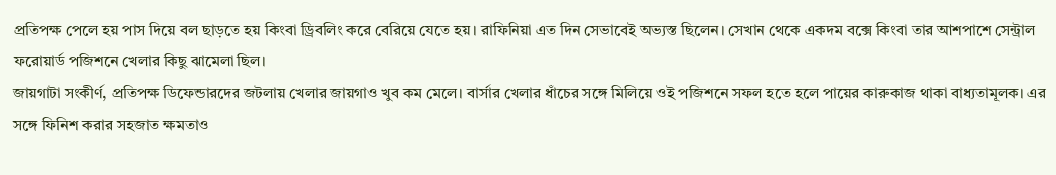প্রতিপক্ষ পেলে হয় পাস দিয়ে বল ছাড়তে হয় কিংবা ড্রিবলিং করে বেরিয়ে যেতে হয়। রাফিনিয়া এত দিন সেভাবেই অভ্যস্ত ছিলেন। সেখান থেকে একদম বক্সে কিংবা তার আশপাশে সেন্ট্রাল ফরোয়ার্ড পজিশনে খেলার কিছু ঝামেলা ছিল।
জায়গাটা সংকীর্ণ, প্রতিপক্ষ ডিফেন্ডারদের জটলায় খেলার জায়গাও খুব কম মেলে। বার্সার খেলার ধাঁচের সঙ্গে মিলিয়ে ওই পজিশনে সফল হতে হলে পায়ের কারুকাজ থাকা বাধ্যতামূলক। এর সঙ্গে ফিনিশ করার সহজাত ক্ষমতাও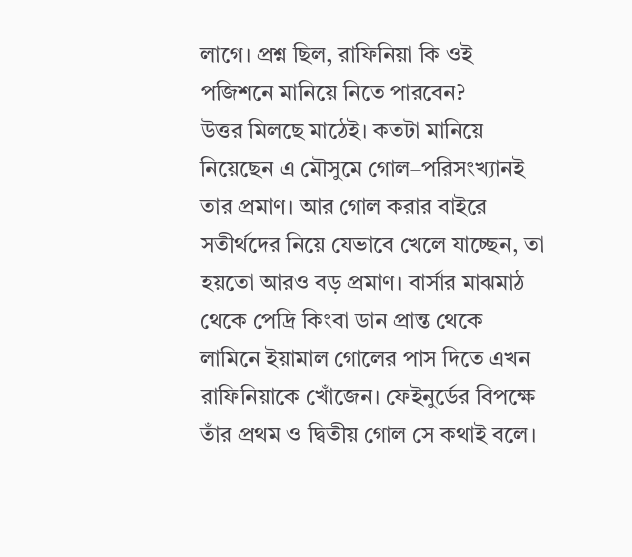লাগে। প্রশ্ন ছিল, রাফিনিয়া কি ওই পজিশনে মানিয়ে নিতে পারবেন?
উত্তর মিলছে মাঠেই। কতটা মানিয়ে নিয়েছেন এ মৌসুমে গোল–পরিসংখ্যানই তার প্রমাণ। আর গোল করার বাইরে সতীর্থদের নিয়ে যেভাবে খেলে যাচ্ছেন, তা হয়তো আরও বড় প্রমাণ। বার্সার মাঝমাঠ থেকে পেদ্রি কিংবা ডান প্রান্ত থেকে লামিনে ইয়ামাল গোলের পাস দিতে এখন রাফিনিয়াকে খোঁজেন। ফেইনুর্ডের বিপক্ষে তাঁর প্রথম ও দ্বিতীয় গোল সে কথাই বলে।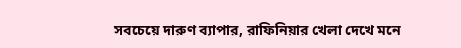সবচেয়ে দারুণ ব্যাপার, রাফিনিয়ার খেলা দেখে মনে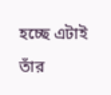হচ্ছে এটাই তাঁর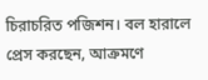চিরাচরিত পজিশন। বল হারালে প্রেস করছেন, আক্রমণে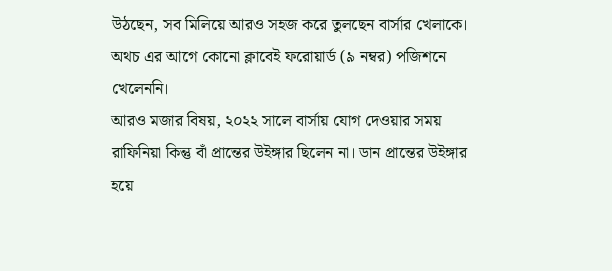উঠছেন, সব মিলিয়ে আরও সহজ করে তুলছেন বার্সার খেলাকে। অথচ এর আগে কোনো ক্লাবেই ফরোয়ার্ড (৯ নম্বর) পজিশনে খেলেননি।
আরও মজার বিষয়, ২০২২ সালে বার্সায় যোগ দেওয়ার সময় রাফিনিয়া কিন্তু বাঁ প্রান্তের উইঙ্গার ছিলেন না। ডান প্রান্তের উইঙ্গার হয়ে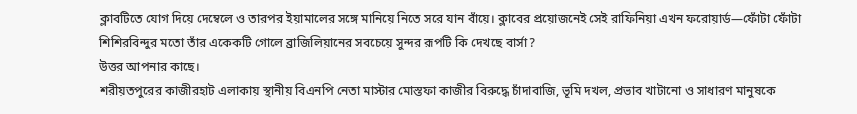ক্লাবটিতে যোগ দিয়ে দেম্বেলে ও তারপর ইয়ামালের সঙ্গে মানিয়ে নিতে সরে যান বাঁয়ে। ক্লাবের প্রয়োজনেই সেই রাফিনিয়া এখন ফরোয়ার্ড—ফোঁটা ফোঁটা শিশিরবিন্দুর মতো তাঁর একেকটি গোলে ব্রাজিলিয়ানের সবচেয়ে সুন্দর রূপটি কি দেখছে বার্সা?
উত্তর আপনার কাছে।
শরীয়তপুরের কাজীরহাট এলাকায় স্থানীয় বিএনপি নেতা মাস্টার মোস্তফা কাজীর বিরুদ্ধে চাঁদাবাজি, ভূমি দখল, প্রভাব খাটানো ও সাধারণ মানুষকে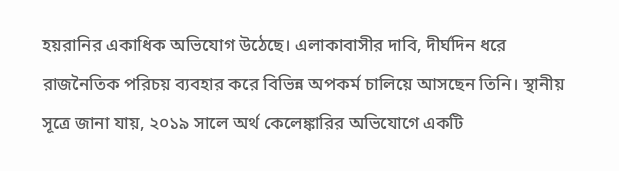হয়রানির একাধিক অভিযোগ উঠেছে। এলাকাবাসীর দাবি, দীর্ঘদিন ধরে রাজনৈতিক পরিচয় ব্যবহার করে বিভিন্ন অপকর্ম চালিয়ে আসছেন তিনি। স্থানীয় সূত্রে জানা যায়, ২০১৯ সালে অর্থ কেলেঙ্কারির অভিযোগে একটি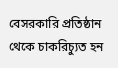বেসরকারি প্রতিষ্ঠান থেকে চাকরিচ্যুত হন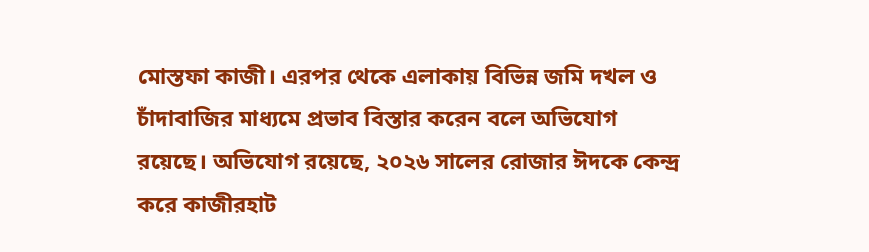মোস্তফা কাজী। এরপর থেকে এলাকায় বিভিন্ন জমি দখল ও চাঁদাবাজির মাধ্যমে প্রভাব বিস্তার করেন বলে অভিযোগ রয়েছে। অভিযোগ রয়েছে, ২০২৬ সালের রোজার ঈদকে কেন্দ্র করে কাজীরহাট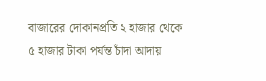বাজারের দোকানপ্রতি ২ হাজার থেকে ৫ হাজার টাকা পর্যন্ত চাঁদা আদায়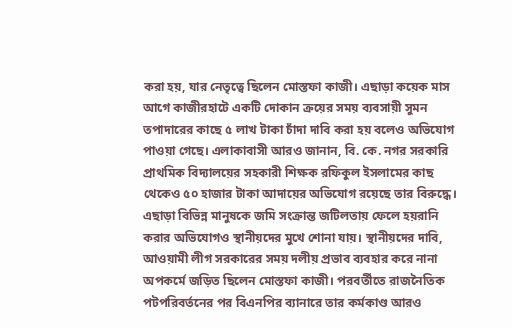করা হয়, যার নেতৃত্বে ছিলেন মোস্তফা কাজী। এছাড়া কয়েক মাস আগে কাজীরহাটে একটি দোকান ক্রয়ের সময় ব্যবসায়ী সুমন তপাদারের কাছে ৫ লাখ টাকা চাঁদা দাবি করা হয় বলেও অভিযোগ পাওয়া গেছে। এলাকাবাসী আরও জানান, বি. কে. নগর সরকারি প্রাথমিক বিদ্যালয়ের সহকারী শিক্ষক রফিকুল ইসলামের কাছ থেকেও ৫০ হাজার টাকা আদায়ের অভিযোগ রয়েছে তার বিরুদ্ধে। এছাড়া বিভিন্ন মানুষকে জমি সংক্রান্ত জটিলতায় ফেলে হয়রানি করার অভিযোগও স্থানীয়দের মুখে শোনা যায়। স্থানীয়দের দাবি, আওয়ামী লীগ সরকারের সময় দলীয় প্রভাব ব্যবহার করে নানা অপকর্মে জড়িত ছিলেন মোস্তফা কাজী। পরবর্তীতে রাজনৈতিক পটপরিবর্তনের পর বিএনপির ব্যানারে তার কর্মকাণ্ড আরও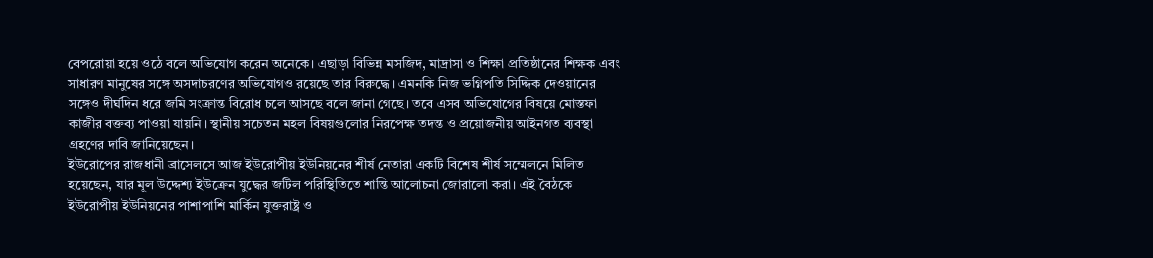বেপরোয়া হয়ে ওঠে বলে অভিযোগ করেন অনেকে। এছাড়া বিভিন্ন মসজিদ, মাদ্রাসা ও শিক্ষা প্রতিষ্ঠানের শিক্ষক এবং সাধারণ মানুষের সঙ্গে অসদাচরণের অভিযোগও রয়েছে তার বিরুদ্ধে। এমনকি নিজ ভগ্নিপতি সিদ্দিক দেওয়ানের সঙ্গেও দীর্ঘদিন ধরে জমি সংক্রান্ত বিরোধ চলে আসছে বলে জানা গেছে। তবে এসব অভিযোগের বিষয়ে মোস্তফা কাজীর বক্তব্য পাওয়া যায়নি। স্থানীয় সচেতন মহল বিষয়গুলোর নিরপেক্ষ তদন্ত ও প্রয়োজনীয় আইনগত ব্যবস্থা গ্রহণের দাবি জানিয়েছেন।
ইউরোপের রাজধানী ব্রাসেলসে আজ ইউরোপীয় ইউনিয়নের শীর্ষ নেতারা একটি বিশেষ শীর্ষ সম্মেলনে মিলিত হয়েছেন, যার মূল উদ্দেশ্য ইউক্রেন যুদ্ধের জটিল পরিস্থিতিতে শান্তি আলোচনা জোরালো করা। এই বৈঠকে ইউরোপীয় ইউনিয়নের পাশাপাশি মার্কিন যুক্তরাষ্ট্র ও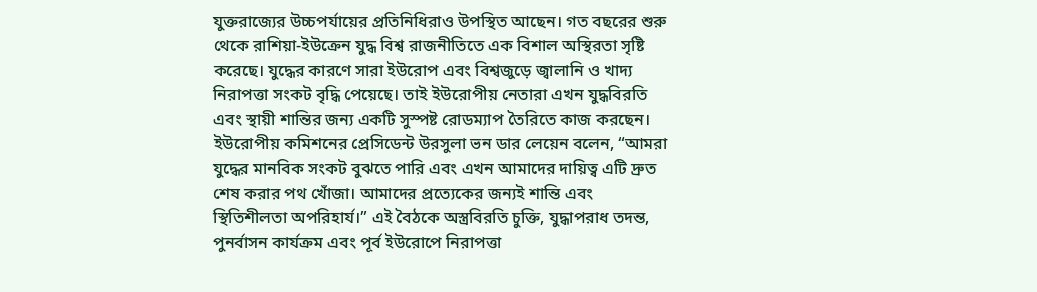যুক্তরাজ্যের উচ্চপর্যায়ের প্রতিনিধিরাও উপস্থিত আছেন। গত বছরের শুরু থেকে রাশিয়া-ইউক্রেন যুদ্ধ বিশ্ব রাজনীতিতে এক বিশাল অস্থিরতা সৃষ্টি করেছে। যুদ্ধের কারণে সারা ইউরোপ এবং বিশ্বজুড়ে জ্বালানি ও খাদ্য নিরাপত্তা সংকট বৃদ্ধি পেয়েছে। তাই ইউরোপীয় নেতারা এখন যুদ্ধবিরতি এবং স্থায়ী শান্তির জন্য একটি সুস্পষ্ট রোডম্যাপ তৈরিতে কাজ করছেন। ইউরোপীয় কমিশনের প্রেসিডেন্ট উরসুলা ভন ডার লেয়েন বলেন, “আমরা যুদ্ধের মানবিক সংকট বুঝতে পারি এবং এখন আমাদের দায়িত্ব এটি দ্রুত শেষ করার পথ খোঁজা। আমাদের প্রত্যেকের জন্যই শান্তি এবং স্থিতিশীলতা অপরিহার্য।” এই বৈঠকে অস্ত্রবিরতি চুক্তি, যুদ্ধাপরাধ তদন্ত, পুনর্বাসন কার্যক্রম এবং পূর্ব ইউরোপে নিরাপত্তা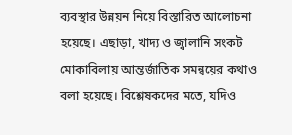ব্যবস্থার উন্নয়ন নিয়ে বিস্তারিত আলোচনা হয়েছে। এছাড়া, খাদ্য ও জ্বালানি সংকট মোকাবিলায় আন্তর্জাতিক সমন্বয়ের কথাও বলা হয়েছে। বিশ্লেষকদের মতে, যদিও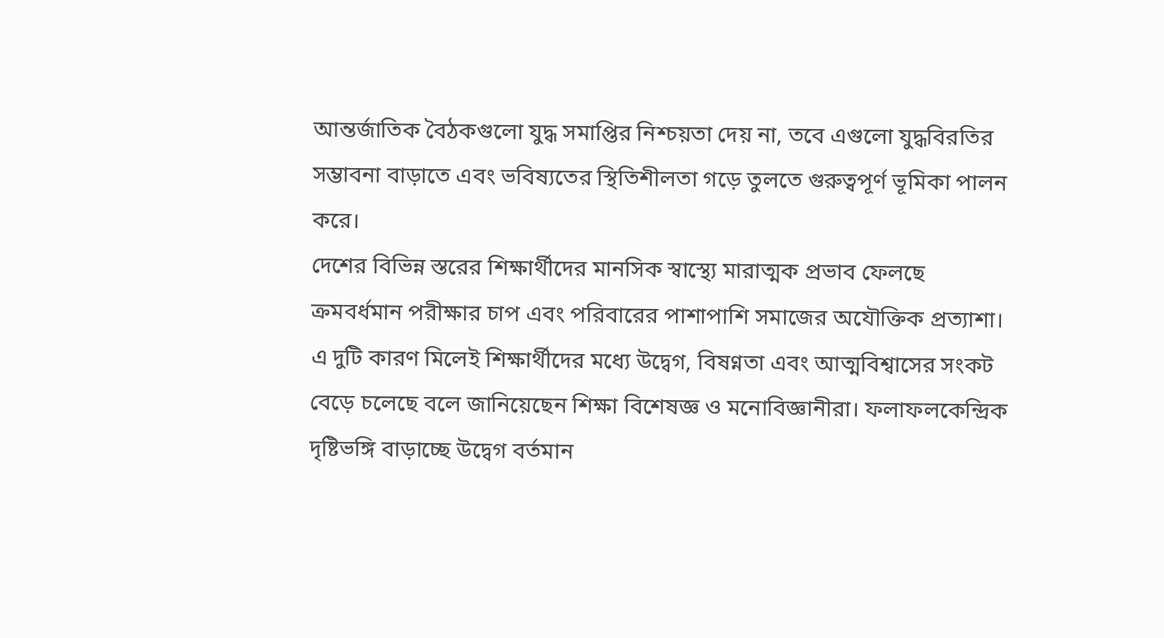আন্তর্জাতিক বৈঠকগুলো যুদ্ধ সমাপ্তির নিশ্চয়তা দেয় না, তবে এগুলো যুদ্ধবিরতির সম্ভাবনা বাড়াতে এবং ভবিষ্যতের স্থিতিশীলতা গড়ে তুলতে গুরুত্বপূর্ণ ভূমিকা পালন করে।
দেশের বিভিন্ন স্তরের শিক্ষার্থীদের মানসিক স্বাস্থ্যে মারাত্মক প্রভাব ফেলছে ক্রমবর্ধমান পরীক্ষার চাপ এবং পরিবারের পাশাপাশি সমাজের অযৌক্তিক প্রত্যাশা। এ দুটি কারণ মিলেই শিক্ষার্থীদের মধ্যে উদ্বেগ, বিষণ্নতা এবং আত্মবিশ্বাসের সংকট বেড়ে চলেছে বলে জানিয়েছেন শিক্ষা বিশেষজ্ঞ ও মনোবিজ্ঞানীরা। ফলাফলকেন্দ্রিক দৃষ্টিভঙ্গি বাড়াচ্ছে উদ্বেগ বর্তমান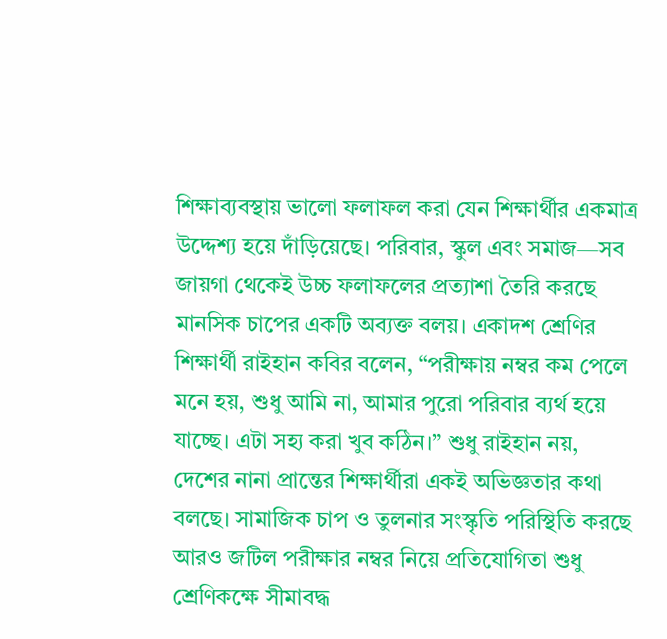শিক্ষাব্যবস্থায় ভালো ফলাফল করা যেন শিক্ষার্থীর একমাত্র উদ্দেশ্য হয়ে দাঁড়িয়েছে। পরিবার, স্কুল এবং সমাজ—সব জায়গা থেকেই উচ্চ ফলাফলের প্রত্যাশা তৈরি করছে মানসিক চাপের একটি অব্যক্ত বলয়। একাদশ শ্রেণির শিক্ষার্থী রাইহান কবির বলেন, “পরীক্ষায় নম্বর কম পেলে মনে হয়, শুধু আমি না, আমার পুরো পরিবার ব্যর্থ হয়ে যাচ্ছে। এটা সহ্য করা খুব কঠিন।” শুধু রাইহান নয়, দেশের নানা প্রান্তের শিক্ষার্থীরা একই অভিজ্ঞতার কথা বলছে। সামাজিক চাপ ও তুলনার সংস্কৃতি পরিস্থিতি করছে আরও জটিল পরীক্ষার নম্বর নিয়ে প্রতিযোগিতা শুধু শ্রেণিকক্ষে সীমাবদ্ধ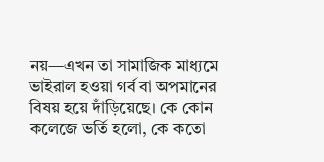নয়—এখন তা সামাজিক মাধ্যমে ভাইরাল হওয়া গর্ব বা অপমানের বিষয় হয়ে দাঁড়িয়েছে। কে কোন কলেজে ভর্তি হলো, কে কতো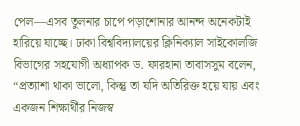পেল—এসব তুলনার চাপে পড়াশোনার আনন্দ অনেকটাই হারিয়ে যাচ্ছে। ঢাকা বিশ্ববিদ্যালয়ের ক্লিনিক্যাল সাইকোলজি বিভাগের সহযোগী অধ্যাপক ড. ফারহানা তাবাসসুম বলেন, “প্রত্যাশা থাকা ভালো, কিন্তু তা যদি অতিরিক্ত হয়ে যায় এবং একজন শিক্ষার্থীর নিজস্ব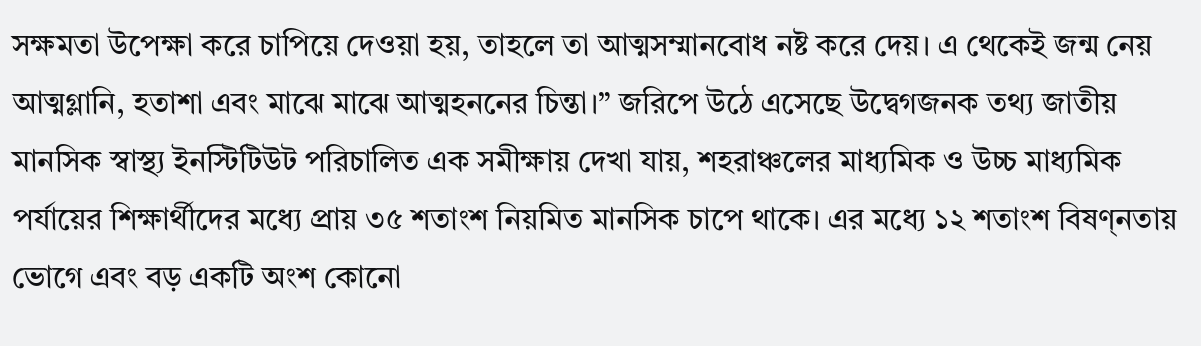সক্ষমতা উপেক্ষা করে চাপিয়ে দেওয়া হয়, তাহলে তা আত্মসম্মানবোধ নষ্ট করে দেয়। এ থেকেই জন্ম নেয় আত্মগ্লানি, হতাশা এবং মাঝে মাঝে আত্মহননের চিন্তা।” জরিপে উঠে এসেছে উদ্বেগজনক তথ্য জাতীয় মানসিক স্বাস্থ্য ইনস্টিটিউট পরিচালিত এক সমীক্ষায় দেখা যায়, শহরাঞ্চলের মাধ্যমিক ও উচ্চ মাধ্যমিক পর্যায়ের শিক্ষার্থীদের মধ্যে প্রায় ৩৫ শতাংশ নিয়মিত মানসিক চাপে থাকে। এর মধ্যে ১২ শতাংশ বিষণ্নতায় ভোগে এবং বড় একটি অংশ কোনো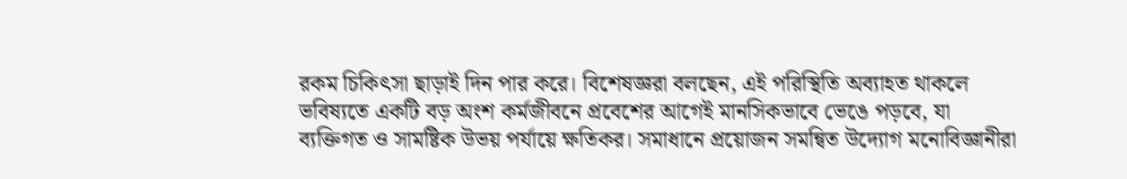রকম চিকিৎসা ছাড়াই দিন পার করে। বিশেষজ্ঞরা বলছেন, এই পরিস্থিতি অব্যাহত থাকলে ভবিষ্যতে একটি বড় অংশ কর্মজীবনে প্রবেশের আগেই মানসিকভাবে ভেঙে পড়বে, যা ব্যক্তিগত ও সামষ্টিক উভয় পর্যায়ে ক্ষতিকর। সমাধানে প্রয়োজন সমন্বিত উদ্যোগ মনোবিজ্ঞানীরা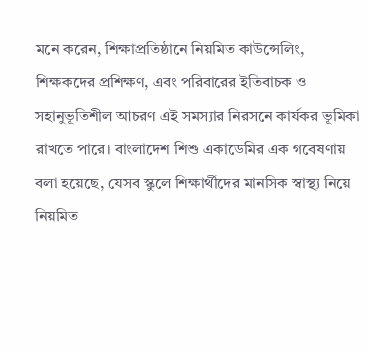মনে করেন, শিক্ষাপ্রতিষ্ঠানে নিয়মিত কাউন্সেলিং, শিক্ষকদের প্রশিক্ষণ, এবং পরিবারের ইতিবাচক ও সহানুভূতিশীল আচরণ এই সমস্যার নিরসনে কার্যকর ভূমিকা রাখতে পারে। বাংলাদেশ শিশু একাডেমির এক গবেষণায় বলা হয়েছে, যেসব স্কুলে শিক্ষার্থীদের মানসিক স্বাস্থ্য নিয়ে নিয়মিত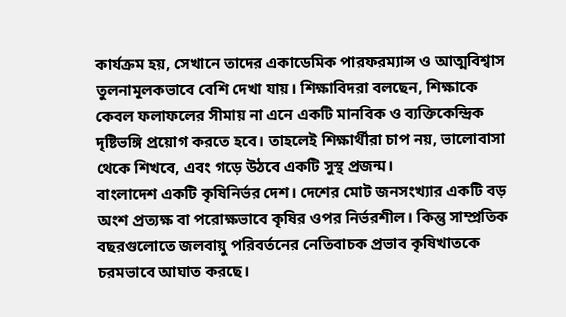কার্যক্রম হয়, সেখানে তাদের একাডেমিক পারফরম্যান্স ও আত্মবিশ্বাস তুলনামূলকভাবে বেশি দেখা যায়। শিক্ষাবিদরা বলছেন, শিক্ষাকে কেবল ফলাফলের সীমায় না এনে একটি মানবিক ও ব্যক্তিকেন্দ্রিক দৃষ্টিভঙ্গি প্রয়োগ করতে হবে। তাহলেই শিক্ষার্থীরা চাপ নয়, ভালোবাসা থেকে শিখবে, এবং গড়ে উঠবে একটি সুস্থ প্রজন্ম।
বাংলাদেশ একটি কৃষিনির্ভর দেশ। দেশের মোট জনসংখ্যার একটি বড় অংশ প্রত্যক্ষ বা পরোক্ষভাবে কৃষির ওপর নির্ভরশীল। কিন্তু সাম্প্রতিক বছরগুলোতে জলবায়ু পরিবর্তনের নেতিবাচক প্রভাব কৃষিখাতকে চরমভাবে আঘাত করছে।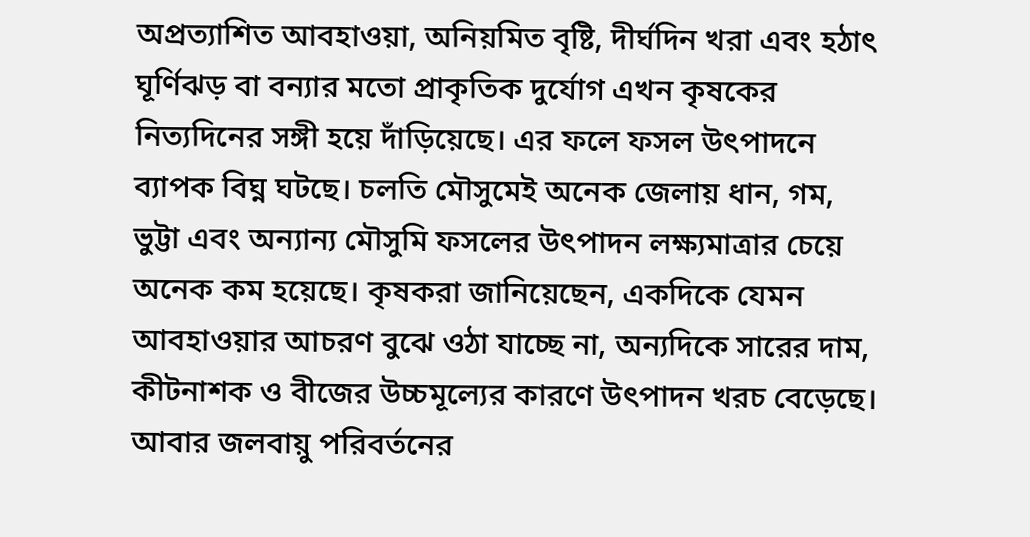অপ্রত্যাশিত আবহাওয়া, অনিয়মিত বৃষ্টি, দীর্ঘদিন খরা এবং হঠাৎ ঘূর্ণিঝড় বা বন্যার মতো প্রাকৃতিক দুর্যোগ এখন কৃষকের নিত্যদিনের সঙ্গী হয়ে দাঁড়িয়েছে। এর ফলে ফসল উৎপাদনে ব্যাপক বিঘ্ন ঘটছে। চলতি মৌসুমেই অনেক জেলায় ধান, গম, ভুট্টা এবং অন্যান্য মৌসুমি ফসলের উৎপাদন লক্ষ্যমাত্রার চেয়ে অনেক কম হয়েছে। কৃষকরা জানিয়েছেন, একদিকে যেমন আবহাওয়ার আচরণ বুঝে ওঠা যাচ্ছে না, অন্যদিকে সারের দাম, কীটনাশক ও বীজের উচ্চমূল্যের কারণে উৎপাদন খরচ বেড়েছে। আবার জলবায়ু পরিবর্তনের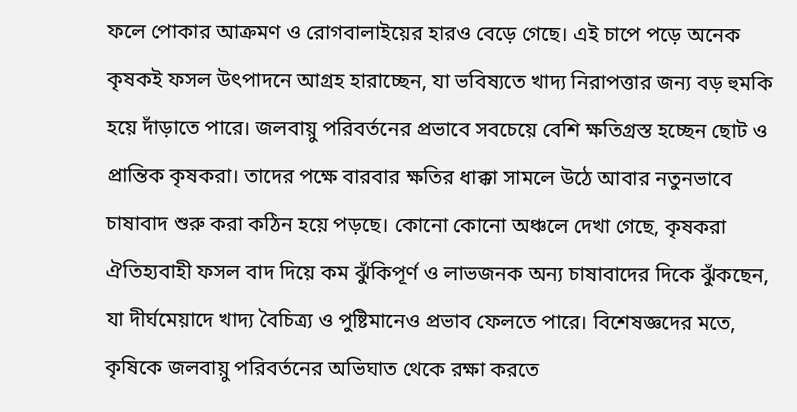ফলে পোকার আক্রমণ ও রোগবালাইয়ের হারও বেড়ে গেছে। এই চাপে পড়ে অনেক কৃষকই ফসল উৎপাদনে আগ্রহ হারাচ্ছেন, যা ভবিষ্যতে খাদ্য নিরাপত্তার জন্য বড় হুমকি হয়ে দাঁড়াতে পারে। জলবায়ু পরিবর্তনের প্রভাবে সবচেয়ে বেশি ক্ষতিগ্রস্ত হচ্ছেন ছোট ও প্রান্তিক কৃষকরা। তাদের পক্ষে বারবার ক্ষতির ধাক্কা সামলে উঠে আবার নতুনভাবে চাষাবাদ শুরু করা কঠিন হয়ে পড়ছে। কোনো কোনো অঞ্চলে দেখা গেছে, কৃষকরা ঐতিহ্যবাহী ফসল বাদ দিয়ে কম ঝুঁকিপূর্ণ ও লাভজনক অন্য চাষাবাদের দিকে ঝুঁকছেন, যা দীর্ঘমেয়াদে খাদ্য বৈচিত্র্য ও পুষ্টিমানেও প্রভাব ফেলতে পারে। বিশেষজ্ঞদের মতে, কৃষিকে জলবায়ু পরিবর্তনের অভিঘাত থেকে রক্ষা করতে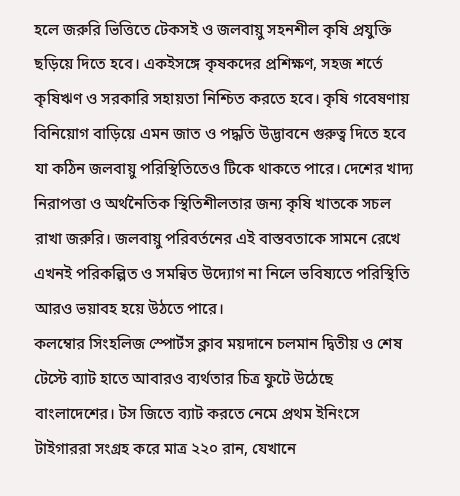হলে জরুরি ভিত্তিতে টেকসই ও জলবায়ু সহনশীল কৃষি প্রযুক্তি ছড়িয়ে দিতে হবে। একইসঙ্গে কৃষকদের প্রশিক্ষণ, সহজ শর্তে কৃষিঋণ ও সরকারি সহায়তা নিশ্চিত করতে হবে। কৃষি গবেষণায় বিনিয়োগ বাড়িয়ে এমন জাত ও পদ্ধতি উদ্ভাবনে গুরুত্ব দিতে হবে যা কঠিন জলবায়ু পরিস্থিতিতেও টিকে থাকতে পারে। দেশের খাদ্য নিরাপত্তা ও অর্থনৈতিক স্থিতিশীলতার জন্য কৃষি খাতকে সচল রাখা জরুরি। জলবায়ু পরিবর্তনের এই বাস্তবতাকে সামনে রেখে এখনই পরিকল্পিত ও সমন্বিত উদ্যোগ না নিলে ভবিষ্যতে পরিস্থিতি আরও ভয়াবহ হয়ে উঠতে পারে।
কলম্বোর সিংহলিজ স্পোর্টস ক্লাব ময়দানে চলমান দ্বিতীয় ও শেষ টেস্টে ব্যাট হাতে আবারও ব্যর্থতার চিত্র ফুটে উঠেছে বাংলাদেশের। টস জিতে ব্যাট করতে নেমে প্রথম ইনিংসে টাইগাররা সংগ্রহ করে মাত্র ২২০ রান, যেখানে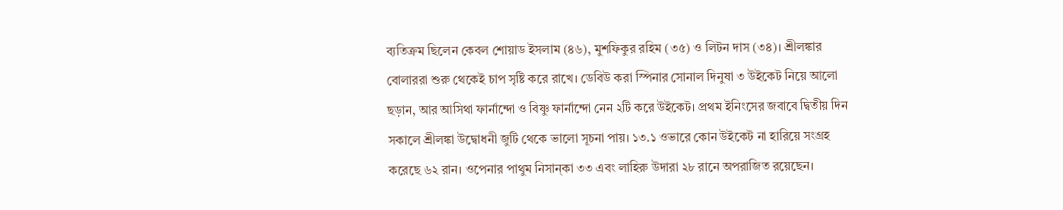ব্যতিক্রম ছিলেন কেবল শোয়াড ইসলাম (৪৬), মুশফিকুর রহিম (৩৫) ও লিটন দাস (৩৪)। শ্রীলঙ্কার বোলাররা শুরু থেকেই চাপ সৃষ্টি করে রাখে। ডেবিউ করা স্পিনার সোনাল দিনুষা ৩ উইকেট নিয়ে আলো ছড়ান, আর আসিথা ফার্নান্দো ও বিষ্ণু ফার্নান্দো নেন ২টি করে উইকেট। প্রথম ইনিংসের জবাবে দ্বিতীয় দিন সকালে শ্রীলঙ্কা উদ্বোধনী জুটি থেকে ভালো সূচনা পায়। ১৩.১ ওভারে কোন উইকেট না হারিয়ে সংগ্রহ করেছে ৬২ রান। ওপেনার পাথুম নিসান্কা ৩৩ এবং লাহিরু উদারা ২৮ রানে অপরাজিত রয়েছেন।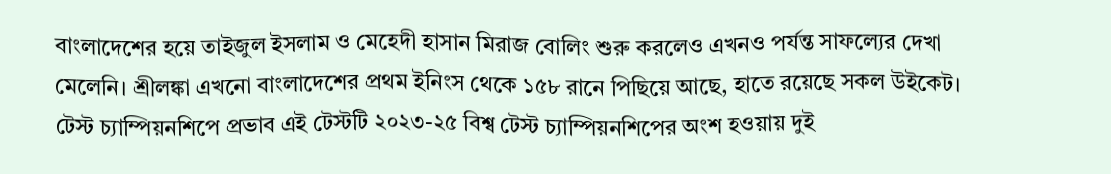বাংলাদেশের হয়ে তাইজুল ইসলাম ও মেহেদী হাসান মিরাজ বোলিং শুরু করলেও এখনও পর্যন্ত সাফল্যের দেখা মেলেনি। শ্রীলঙ্কা এখনো বাংলাদেশের প্রথম ইনিংস থেকে ১৫৮ রানে পিছিয়ে আছে, হাতে রয়েছে সকল উইকেট। টেস্ট চ্যাম্পিয়নশিপে প্রভাব এই টেস্টটি ২০২৩-২৫ বিশ্ব টেস্ট চ্যাম্পিয়নশিপের অংশ হওয়ায় দুই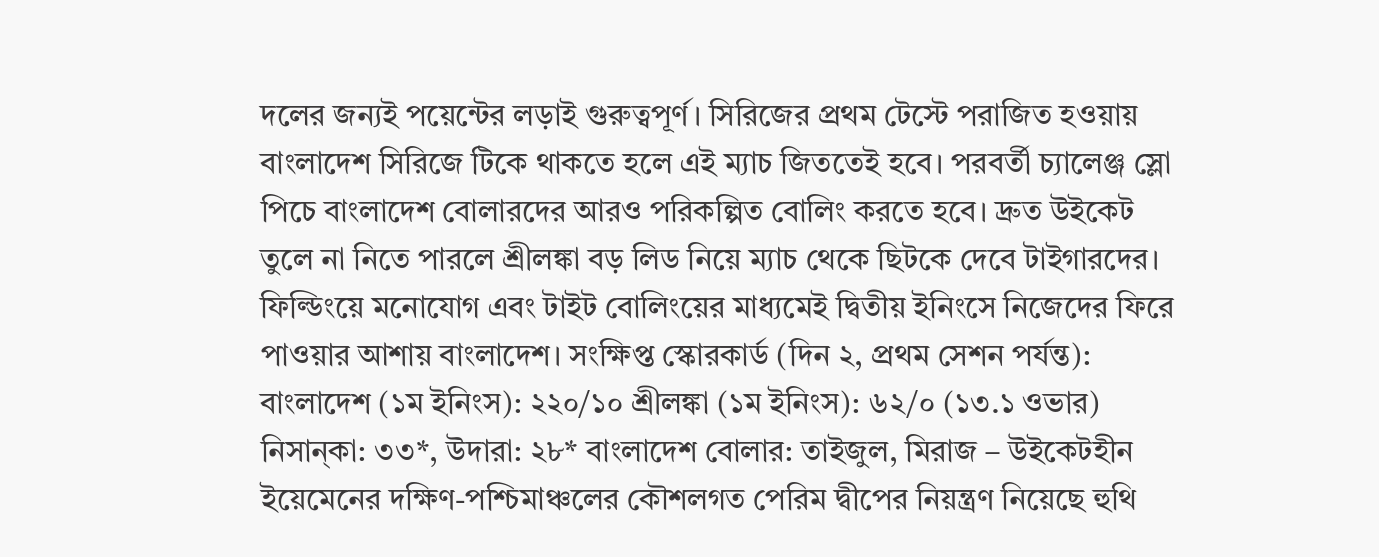দলের জন্যই পয়েন্টের লড়াই গুরুত্বপূর্ণ। সিরিজের প্রথম টেস্টে পরাজিত হওয়ায় বাংলাদেশ সিরিজে টিকে থাকতে হলে এই ম্যাচ জিততেই হবে। পরবর্তী চ্যালেঞ্জ স্লো পিচে বাংলাদেশ বোলারদের আরও পরিকল্পিত বোলিং করতে হবে। দ্রুত উইকেট তুলে না নিতে পারলে শ্রীলঙ্কা বড় লিড নিয়ে ম্যাচ থেকে ছিটকে দেবে টাইগারদের। ফিল্ডিংয়ে মনোযোগ এবং টাইট বোলিংয়ের মাধ্যমেই দ্বিতীয় ইনিংসে নিজেদের ফিরে পাওয়ার আশায় বাংলাদেশ। সংক্ষিপ্ত স্কোরকার্ড (দিন ২, প্রথম সেশন পর্যন্ত): বাংলাদেশ (১ম ইনিংস): ২২০/১০ শ্রীলঙ্কা (১ম ইনিংস): ৬২/০ (১৩.১ ওভার) নিসান্কা: ৩৩*, উদারা: ২৮* বাংলাদেশ বোলার: তাইজুল, মিরাজ – উইকেটহীন
ইয়েমেনের দক্ষিণ-পশ্চিমাঞ্চলের কৌশলগত পেরিম দ্বীপের নিয়ন্ত্রণ নিয়েছে হুথি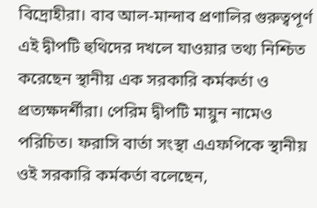বিদ্রোহীরা। বাব আল-মান্দাব প্রণালির গুরুত্বপূর্ণ এই দ্বীপটি হুথিদের দখলে যাওয়ার তথ্য নিশ্চিত করেছেন স্থানীয় এক সরকারি কর্মকর্তা ও প্রত্যক্ষদর্শীরা। পেরিম দ্বীপটি মায়ুন নামেও পরিচিত। ফরাসি বার্তা সংস্থা এএফপিকে স্থানীয় ওই সরকারি কর্মকর্তা বলেছেন,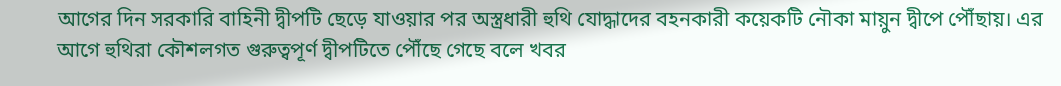আগের দিন সরকারি বাহিনী দ্বীপটি ছেড়ে যাওয়ার পর অস্ত্রধারী হুথি যোদ্ধাদের বহনকারী কয়েকটি নৌকা মায়ুন দ্বীপে পৌঁছায়। এর আগে হুথিরা কৌশলগত গুরুত্বপূর্ণ দ্বীপটিতে পৌঁছে গেছে বলে খবর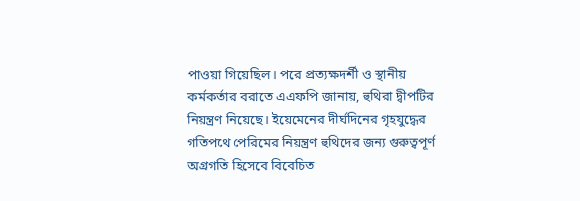পাওয়া গিয়েছিল। পরে প্রত্যক্ষদর্শী ও স্থানীয় কর্মকর্তার বরাতে এএফপি জানায়, হুথিরা দ্বীপটির নিয়ন্ত্রণ নিয়েছে। ইয়েমেনের দীর্ঘদিনের গৃহযুদ্ধের গতিপথে পেরিমের নিয়ন্ত্রণ হুথিদের জন্য গুরুত্বপূর্ণ অগ্রগতি হিসেবে বিবেচিত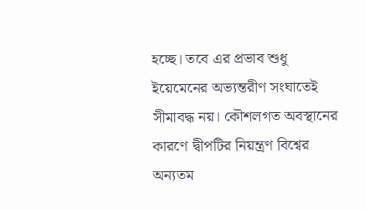হচ্ছে। তবে এর প্রভাব শুধু ইয়েমেনের অভ্যন্তরীণ সংঘাতেই সীমাবদ্ধ নয়। কৌশলগত অবস্থানের কারণে দ্বীপটির নিয়ন্ত্রণ বিশ্বের অন্যতম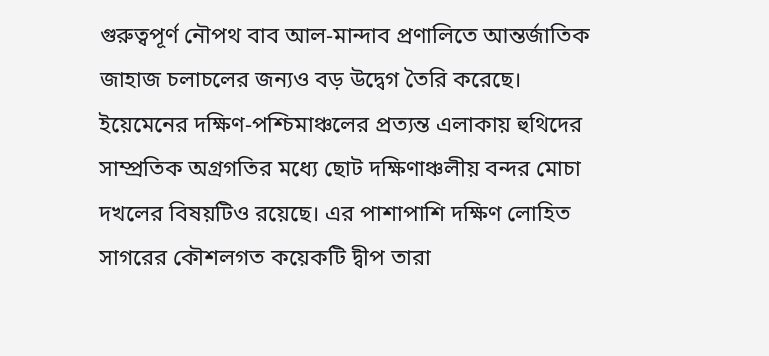গুরুত্বপূর্ণ নৌপথ বাব আল-মান্দাব প্রণালিতে আন্তর্জাতিক জাহাজ চলাচলের জন্যও বড় উদ্বেগ তৈরি করেছে। ইয়েমেনের দক্ষিণ-পশ্চিমাঞ্চলের প্রত্যন্ত এলাকায় হুথিদের সাম্প্রতিক অগ্রগতির মধ্যে ছোট দক্ষিণাঞ্চলীয় বন্দর মোচা দখলের বিষয়টিও রয়েছে। এর পাশাপাশি দক্ষিণ লোহিত সাগরের কৌশলগত কয়েকটি দ্বীপ তারা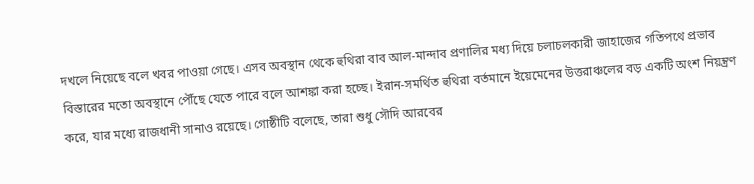দখলে নিয়েছে বলে খবর পাওয়া গেছে। এসব অবস্থান থেকে হুথিরা বাব আল-মান্দাব প্রণালির মধ্য দিয়ে চলাচলকারী জাহাজের গতিপথে প্রভাব বিস্তারের মতো অবস্থানে পৌঁছে যেতে পারে বলে আশঙ্কা করা হচ্ছে। ইরান-সমর্থিত হুথিরা বর্তমানে ইয়েমেনের উত্তরাঞ্চলের বড় একটি অংশ নিয়ন্ত্রণ করে, যার মধ্যে রাজধানী সানাও রয়েছে। গোষ্ঠীটি বলেছে, তারা শুধু সৌদি আরবের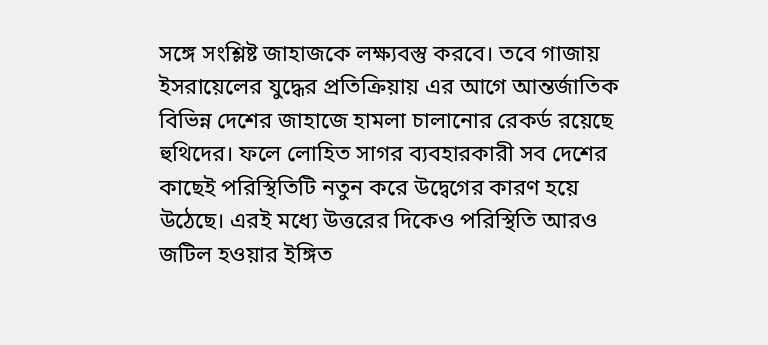সঙ্গে সংশ্লিষ্ট জাহাজকে লক্ষ্যবস্তু করবে। তবে গাজায় ইসরায়েলের যুদ্ধের প্রতিক্রিয়ায় এর আগে আন্তর্জাতিক বিভিন্ন দেশের জাহাজে হামলা চালানোর রেকর্ড রয়েছে হুথিদের। ফলে লোহিত সাগর ব্যবহারকারী সব দেশের কাছেই পরিস্থিতিটি নতুন করে উদ্বেগের কারণ হয়ে উঠেছে। এরই মধ্যে উত্তরের দিকেও পরিস্থিতি আরও জটিল হওয়ার ইঙ্গিত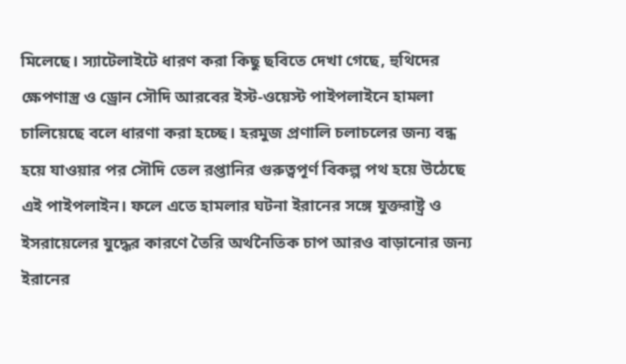মিলেছে। স্যাটেলাইটে ধারণ করা কিছু ছবিতে দেখা গেছে, হুথিদের ক্ষেপণাস্ত্র ও ড্রোন সৌদি আরবের ইস্ট-ওয়েস্ট পাইপলাইনে হামলা চালিয়েছে বলে ধারণা করা হচ্ছে। হরমুজ প্রণালি চলাচলের জন্য বন্ধ হয়ে যাওয়ার পর সৌদি তেল রপ্তানির গুরুত্বপূর্ণ বিকল্প পথ হয়ে উঠেছে এই পাইপলাইন। ফলে এতে হামলার ঘটনা ইরানের সঙ্গে যুক্তরাষ্ট্র ও ইসরায়েলের যুদ্ধের কারণে তৈরি অর্থনৈতিক চাপ আরও বাড়ানোর জন্য ইরানের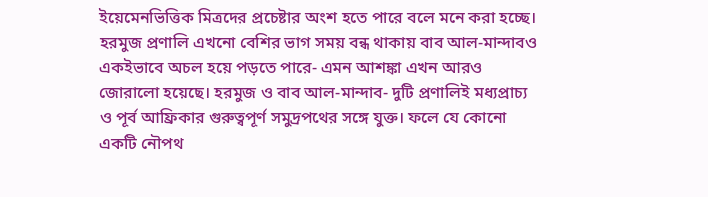ইয়েমেনভিত্তিক মিত্রদের প্রচেষ্টার অংশ হতে পারে বলে মনে করা হচ্ছে। হরমুজ প্রণালি এখনো বেশির ভাগ সময় বন্ধ থাকায় বাব আল-মান্দাবও একইভাবে অচল হয়ে পড়তে পারে- এমন আশঙ্কা এখন আরও জোরালো হয়েছে। হরমুজ ও বাব আল-মান্দাব- দুটি প্রণালিই মধ্যপ্রাচ্য ও পূর্ব আফ্রিকার গুরুত্বপূর্ণ সমুদ্রপথের সঙ্গে যুক্ত। ফলে যে কোনো একটি নৌপথ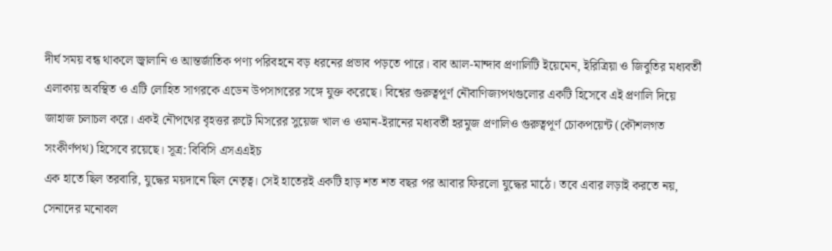দীর্ঘ সময় বন্ধ থাকলে জ্বালানি ও আন্তর্জাতিক পণ্য পরিবহনে বড় ধরনের প্রভাব পড়তে পারে। বাব আল-মান্দাব প্রণালিটি ইয়েমেন, ইরিত্রিয়া ও জিবুতির মধ্যবর্তী এলাকায় অবস্থিত ও এটি লোহিত সাগরকে এডেন উপসাগরের সঙ্গে যুক্ত করেছে। বিশ্বের গুরুত্বপূর্ণ নৌবাণিজ্যপথগুলোর একটি হিসেবে এই প্রণালি দিয়ে জাহাজ চলাচল করে। একই নৌপথের বৃহত্তর রুটে মিসরের সুয়েজ খাল ও ওমান-ইরানের মধ্যবর্তী হরমুজ প্রণালিও গুরুত্বপূর্ণ চোকপয়েন্ট (কৌশলগত সংকীর্ণপথ) হিসেবে রয়েছে। সূত্র: বিবিসি এসএএইচ
এক হাতে ছিল তরবারি, যুদ্ধের ময়দানে ছিল নেতৃত্ব। সেই হাতেরই একটি হাড় শত শত বছর পর আবার ফিরলো যুদ্ধের মাঠে। তবে এবার লড়াই করতে নয়, সেনাদের মনোবল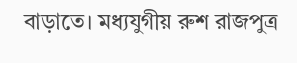বাড়াতে। মধ্যযুগীয় রুশ রাজপুত্র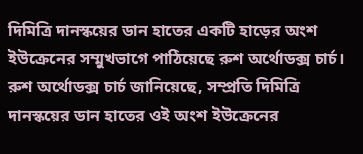দিমিত্রি দানস্কয়ের ডান হাতের একটি হাড়ের অংশ ইউক্রেনের সম্মুখভাগে পাঠিয়েছে রুশ অর্থোডক্স চার্চ। রুশ অর্থোডক্স চার্চ জানিয়েছে, সম্প্রতি দিমিত্রি দানস্কয়ের ডান হাতের ওই অংশ ইউক্রেনের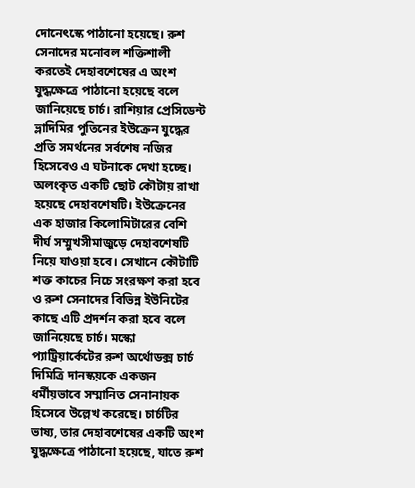দোনেৎস্কে পাঠানো হয়েছে। রুশ সেনাদের মনোবল শক্তিশালী করতেই দেহাবশেষের এ অংশ যুদ্ধক্ষেত্রে পাঠানো হয়েছে বলে জানিয়েছে চার্চ। রাশিয়ার প্রেসিডেন্ট ভ্লাদিমির পুতিনের ইউক্রেন যুদ্ধের প্রতি সমর্থনের সর্বশেষ নজির হিসেবেও এ ঘটনাকে দেখা হচ্ছে। অলংকৃত একটি ছোট কৌটায় রাখা হয়েছে দেহাবশেষটি। ইউক্রেনের এক হাজার কিলোমিটারের বেশি দীর্ঘ সম্মুখসীমাজুড়ে দেহাবশেষটি নিয়ে যাওয়া হবে। সেখানে কৌটাটি শক্ত কাচের নিচে সংরক্ষণ করা হবে ও রুশ সেনাদের বিভিন্ন ইউনিটের কাছে এটি প্রদর্শন করা হবে বলে জানিয়েছে চার্চ। মস্কো প্যাট্রিয়ার্কেটের রুশ অর্থোডক্স চার্চ দিমিত্রি দানস্কয়কে একজন ধর্মীয়ভাবে সম্মানিত সেনানায়ক হিসেবে উল্লেখ করেছে। চার্চটির ভাষ্য, তার দেহাবশেষের একটি অংশ যুদ্ধক্ষেত্রে পাঠানো হয়েছে, যাতে রুশ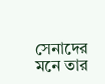সেনাদের মনে তার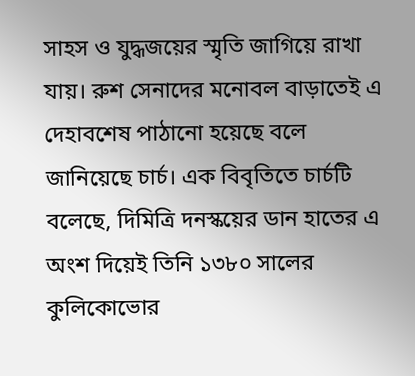সাহস ও যুদ্ধজয়ের স্মৃতি জাগিয়ে রাখা যায়। রুশ সেনাদের মনোবল বাড়াতেই এ দেহাবশেষ পাঠানো হয়েছে বলে জানিয়েছে চার্চ। এক বিবৃতিতে চার্চটি বলেছে, দিমিত্রি দনস্কয়ের ডান হাতের এ অংশ দিয়েই তিনি ১৩৮০ সালের কুলিকোভোর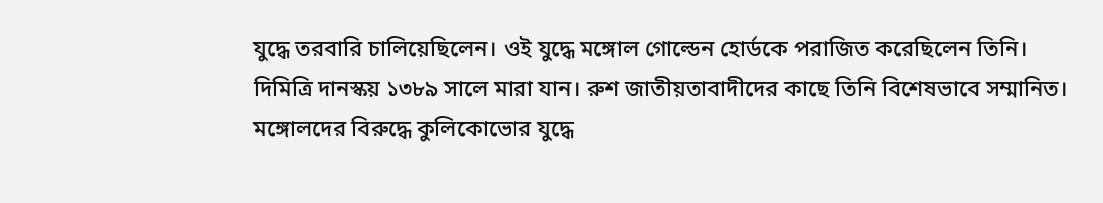যুদ্ধে তরবারি চালিয়েছিলেন। ওই যুদ্ধে মঙ্গোল গোল্ডেন হোর্ডকে পরাজিত করেছিলেন তিনি। দিমিত্রি দানস্কয় ১৩৮৯ সালে মারা যান। রুশ জাতীয়তাবাদীদের কাছে তিনি বিশেষভাবে সম্মানিত। মঙ্গোলদের বিরুদ্ধে কুলিকোভোর যুদ্ধে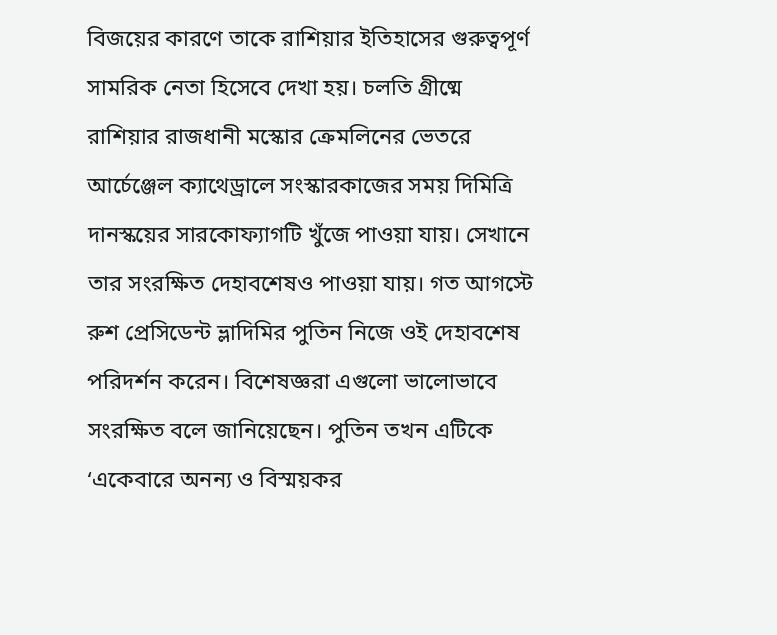বিজয়ের কারণে তাকে রাশিয়ার ইতিহাসের গুরুত্বপূর্ণ সামরিক নেতা হিসেবে দেখা হয়। চলতি গ্রীষ্মে রাশিয়ার রাজধানী মস্কোর ক্রেমলিনের ভেতরে আর্চেঞ্জেল ক্যাথেড্রালে সংস্কারকাজের সময় দিমিত্রি দানস্কয়ের সারকোফ্যাগটি খুঁজে পাওয়া যায়। সেখানে তার সংরক্ষিত দেহাবশেষও পাওয়া যায়। গত আগস্টে রুশ প্রেসিডেন্ট ভ্লাদিমির পুতিন নিজে ওই দেহাবশেষ পরিদর্শন করেন। বিশেষজ্ঞরা এগুলো ভালোভাবে সংরক্ষিত বলে জানিয়েছেন। পুতিন তখন এটিকে ‘একেবারে অনন্য ও বিস্ময়কর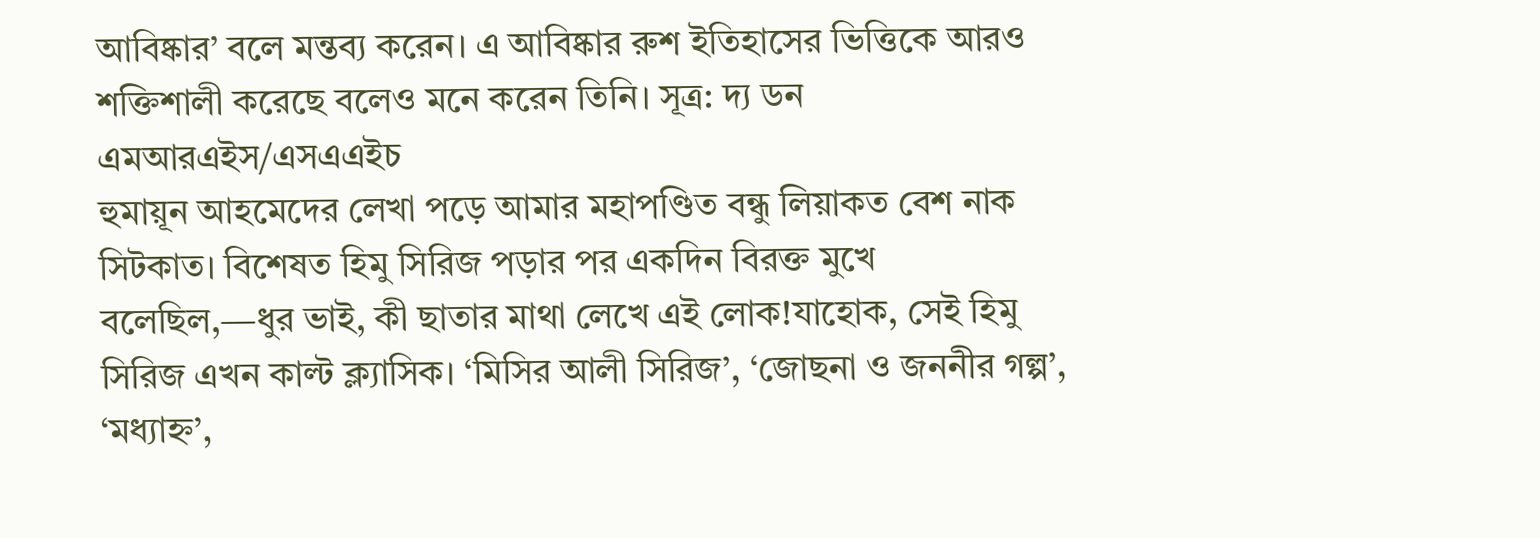আবিষ্কার’ বলে মন্তব্য করেন। এ আবিষ্কার রুশ ইতিহাসের ভিত্তিকে আরও শক্তিশালী করেছে বলেও মনে করেন তিনি। সূত্র: দ্য ডন এমআরএইস/এসএএইচ
হুমায়ূন আহমেদের লেখা পড়ে আমার মহাপণ্ডিত বন্ধু লিয়াকত বেশ নাক সিটকাত। বিশেষত হিমু সিরিজ পড়ার পর একদিন বিরক্ত মুখে বলেছিল,—ধুর ভাই, কী ছাতার মাথা লেখে এই লোক!যাহোক, সেই হিমু সিরিজ এখন কাল্ট ক্ল্যাসিক। ‘মিসির আলী সিরিজ’, ‘জোছনা ও জননীর গল্প’, ‘মধ্যাহ্ন’,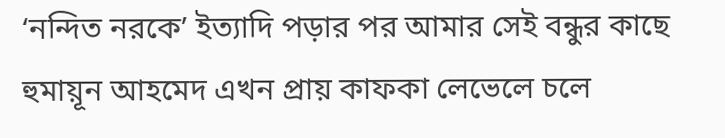‘নন্দিত নরকে’ ইত্যাদি পড়ার পর আমার সেই বন্ধুর কাছে হুমায়ূন আহমেদ এখন প্রায় কাফকা লেভেলে চলে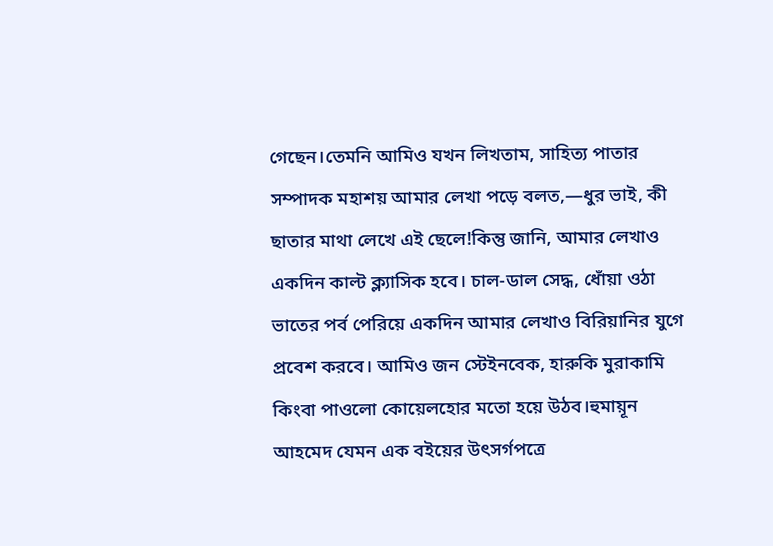গেছেন।তেমনি আমিও যখন লিখতাম, সাহিত্য পাতার সম্পাদক মহাশয় আমার লেখা পড়ে বলত,—ধুর ভাই, কী ছাতার মাথা লেখে এই ছেলে!কিন্তু জানি, আমার লেখাও একদিন কাল্ট ক্ল্যাসিক হবে। চাল-ডাল সেদ্ধ, ধোঁয়া ওঠা ভাতের পর্ব পেরিয়ে একদিন আমার লেখাও বিরিয়ানির যুগে প্রবেশ করবে। আমিও জন স্টেইনবেক, হারুকি মুরাকামি কিংবা পাওলো কোয়েলহোর মতো হয়ে উঠব।হুমায়ূন আহমেদ যেমন এক বইয়ের উৎসর্গপত্রে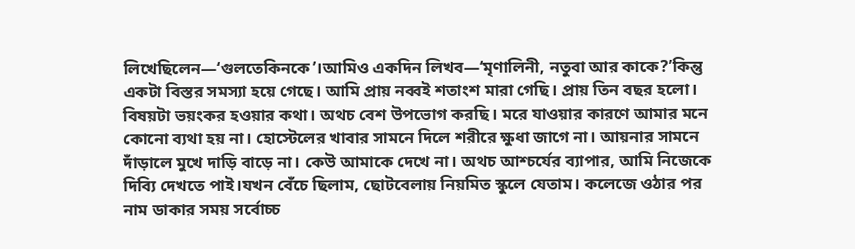লিখেছিলেন—‘গুলতেকিনকে’।আমিও একদিন লিখব—‘মৃণালিনী, নতুবা আর কাকে?’কিন্তু একটা বিস্তর সমস্যা হয়ে গেছে। আমি প্রায় নব্বই শতাংশ মারা গেছি। প্রায় তিন বছর হলো। বিষয়টা ভয়ংকর হওয়ার কথা। অথচ বেশ উপভোগ করছি। মরে যাওয়ার কারণে আমার মনে কোনো ব্যথা হয় না। হোস্টেলের খাবার সামনে দিলে শরীরে ক্ষুধা জাগে না। আয়নার সামনে দাঁড়ালে মুখে দাড়ি বাড়ে না। কেউ আমাকে দেখে না। অথচ আশ্চর্যের ব্যাপার, আমি নিজেকে দিব্যি দেখতে পাই।যখন বেঁচে ছিলাম, ছোটবেলায় নিয়মিত স্কুলে যেতাম। কলেজে ওঠার পর নাম ডাকার সময় সর্বোচ্চ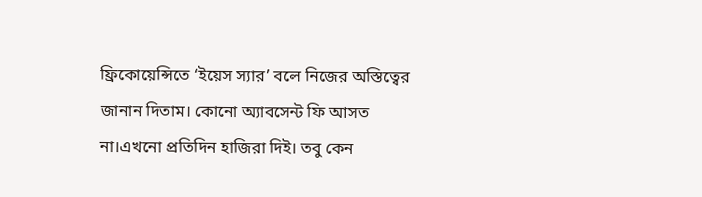ফ্রিকোয়েন্সিতে ‘ইয়েস স্যার’ বলে নিজের অস্তিত্বের জানান দিতাম। কোনো অ্যাবসেন্ট ফি আসত না।এখনো প্রতিদিন হাজিরা দিই। তবু কেন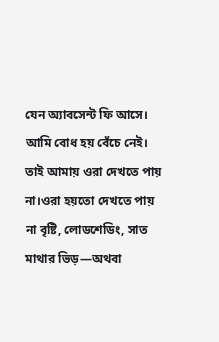যেন অ্যাবসেন্ট ফি আসে। আমি বোধ হয় বেঁচে নেই। তাই আমায় ওরা দেখতে পায় না।ওরা হয়তো দেখতে পায় না বৃষ্টি, লোডশেডিং, সাত মাথার ভিড়—অথবা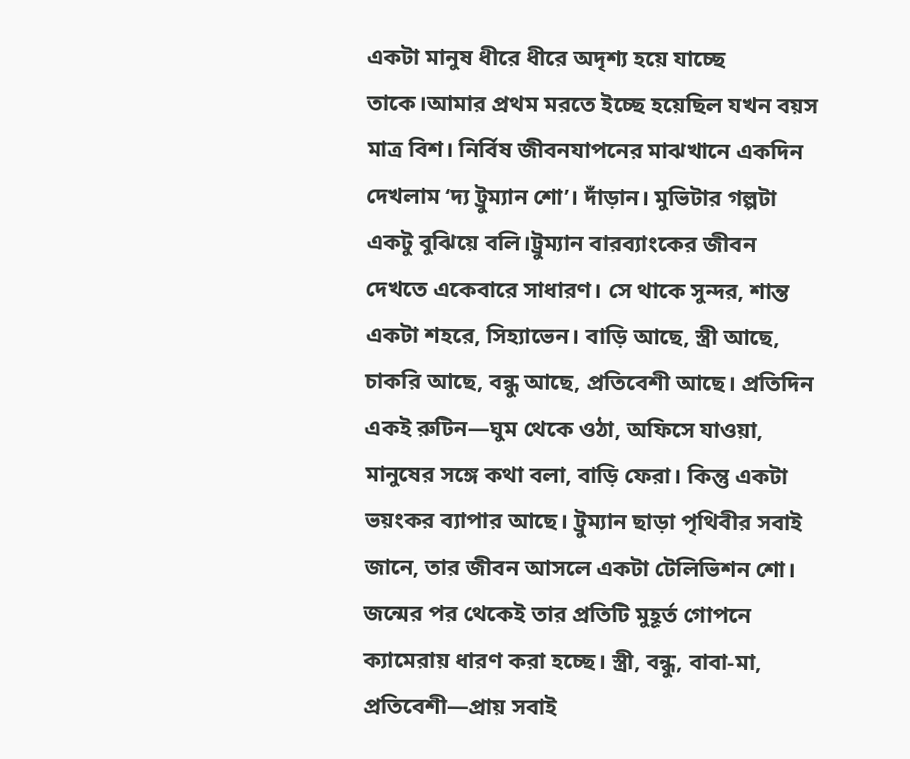একটা মানুষ ধীরে ধীরে অদৃশ্য হয়ে যাচ্ছে তাকে।আমার প্রথম মরতে ইচ্ছে হয়েছিল যখন বয়স মাত্র বিশ। নির্বিষ জীবনযাপনের মাঝখানে একদিন দেখলাম ‘দ্য ট্রুম্যান শো’। দাঁড়ান। মুভিটার গল্পটা একটু বুঝিয়ে বলি।ট্রুম্যান বারব্যাংকের জীবন দেখতে একেবারে সাধারণ। সে থাকে সুন্দর, শান্ত একটা শহরে, সিহ্যাভেন। বাড়ি আছে, স্ত্রী আছে, চাকরি আছে, বন্ধু আছে, প্রতিবেশী আছে। প্রতিদিন একই রুটিন—ঘুম থেকে ওঠা, অফিসে যাওয়া, মানুষের সঙ্গে কথা বলা, বাড়ি ফেরা। কিন্তু একটা ভয়ংকর ব্যাপার আছে। ট্রুম্যান ছাড়া পৃথিবীর সবাই জানে, তার জীবন আসলে একটা টেলিভিশন শো। জন্মের পর থেকেই তার প্রতিটি মুহূর্ত গোপনে ক্যামেরায় ধারণ করা হচ্ছে। স্ত্রী, বন্ধু, বাবা-মা, প্রতিবেশী—প্রায় সবাই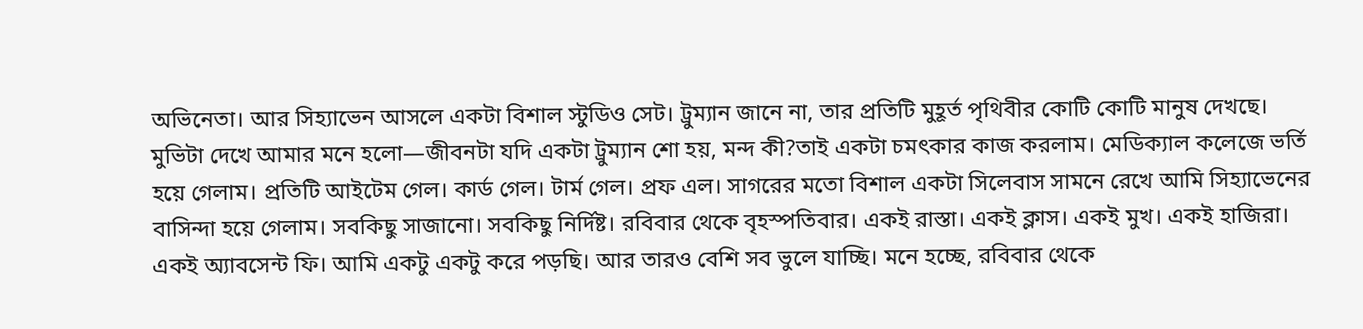অভিনেতা। আর সিহ্যাভেন আসলে একটা বিশাল স্টুডিও সেট। ট্রুম্যান জানে না, তার প্রতিটি মুহূর্ত পৃথিবীর কোটি কোটি মানুষ দেখছে। মুভিটা দেখে আমার মনে হলো—জীবনটা যদি একটা ট্রুম্যান শো হয়, মন্দ কী?তাই একটা চমৎকার কাজ করলাম। মেডিক্যাল কলেজে ভর্তি হয়ে গেলাম। প্রতিটি আইটেম গেল। কার্ড গেল। টার্ম গেল। প্রফ এল। সাগরের মতো বিশাল একটা সিলেবাস সামনে রেখে আমি সিহ্যাভেনের বাসিন্দা হয়ে গেলাম। সবকিছু সাজানো। সবকিছু নির্দিষ্ট। রবিবার থেকে বৃহস্পতিবার। একই রাস্তা। একই ক্লাস। একই মুখ। একই হাজিরা। একই অ্যাবসেন্ট ফি। আমি একটু একটু করে পড়ছি। আর তারও বেশি সব ভুলে যাচ্ছি। মনে হচ্ছে, রবিবার থেকে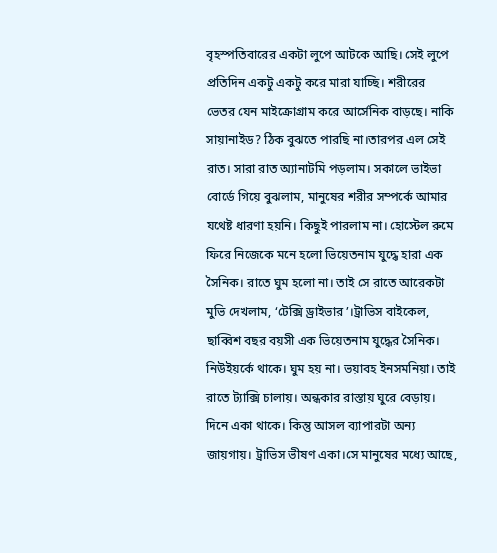বৃহস্পতিবারের একটা লুপে আটকে আছি। সেই লুপে প্রতিদিন একটু একটু করে মারা যাচ্ছি। শরীরের ভেতর যেন মাইক্রোগ্রাম করে আর্সেনিক বাড়ছে। নাকি সায়ানাইড? ঠিক বুঝতে পারছি না।তারপর এল সেই রাত। সারা রাত অ্যানাটমি পড়লাম। সকালে ভাইভা বোর্ডে গিয়ে বুঝলাম, মানুষের শরীর সম্পর্কে আমার যথেষ্ট ধারণা হয়নি। কিছুই পারলাম না। হোস্টেল রুমে ফিরে নিজেকে মনে হলো ভিয়েতনাম যুদ্ধে হারা এক সৈনিক। রাতে ঘুম হলো না। তাই সে রাতে আরেকটা মুভি দেখলাম, ‘টেক্সি ড্রাইভার’।ট্রাভিস বাইকেল, ছাব্বিশ বছর বয়সী এক ভিয়েতনাম যুদ্ধের সৈনিক। নিউইয়র্কে থাকে। ঘুম হয় না। ভয়াবহ ইনসমনিয়া। তাই রাতে ট্যাক্সি চালায়। অন্ধকার রাস্তায় ঘুরে বেড়ায়। দিনে একা থাকে। কিন্তু আসল ব্যাপারটা অন্য জায়গায়। ট্রাভিস ভীষণ একা।সে মানুষের মধ্যে আছে,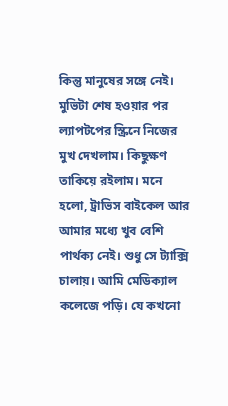কিন্তু মানুষের সঙ্গে নেই। মুভিটা শেষ হওয়ার পর ল্যাপটপের স্ক্রিনে নিজের মুখ দেখলাম। কিছুক্ষণ তাকিয়ে রইলাম। মনে হলো, ট্রাভিস বাইকেল আর আমার মধ্যে খুব বেশি পার্থক্য নেই। শুধু সে ট্যাক্সি চালায়। আমি মেডিক্যাল কলেজে পড়ি। যে কখনো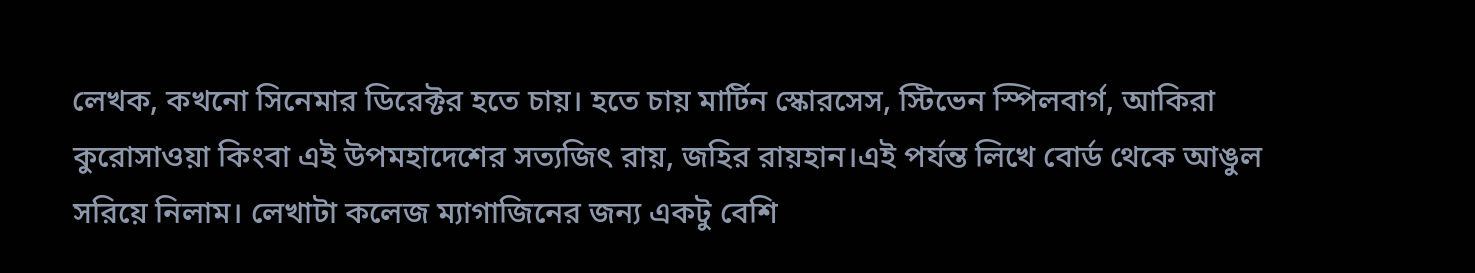লেখক, কখনো সিনেমার ডিরেক্টর হতে চায়। হতে চায় মার্টিন স্কোরসেস, স্টিভেন স্পিলবার্গ, আকিরা কুরোসাওয়া কিংবা এই উপমহাদেশের সত্যজিৎ রায়, জহির রায়হান।এই পর্যন্ত লিখে বোর্ড থেকে আঙুল সরিয়ে নিলাম। লেখাটা কলেজ ম্যাগাজিনের জন্য একটু বেশি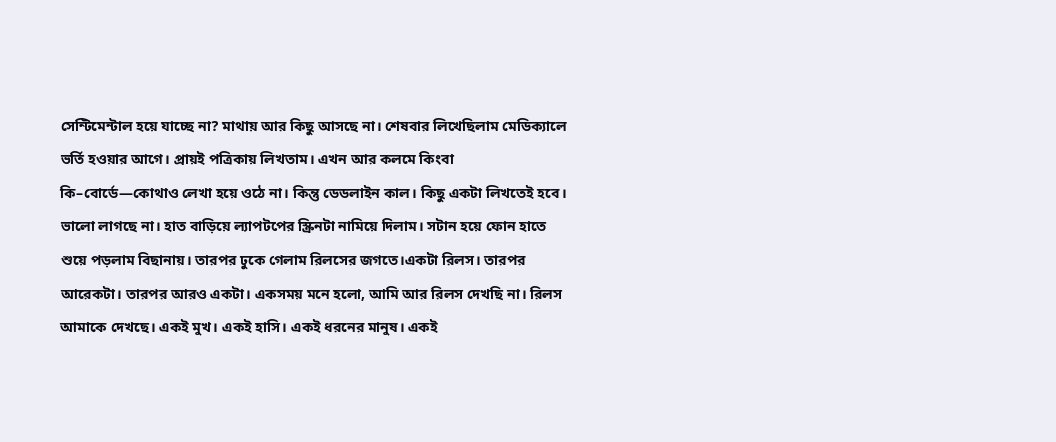সেন্টিমেন্টাল হয়ে যাচ্ছে না? মাথায় আর কিছু আসছে না। শেষবার লিখেছিলাম মেডিক্যালে ভর্তি হওয়ার আগে। প্রায়ই পত্রিকায় লিখতাম। এখন আর কলমে কিংবা কি–বোর্ডে—কোথাও লেখা হয়ে ওঠে না। কিন্তু ডেডলাইন কাল। কিছু একটা লিখতেই হবে। ভালো লাগছে না। হাত বাড়িয়ে ল্যাপটপের স্ক্রিনটা নামিয়ে দিলাম। সটান হয়ে ফোন হাতে শুয়ে পড়লাম বিছানায়। তারপর ঢুকে গেলাম রিলসের জগতে।একটা রিলস। তারপর আরেকটা। তারপর আরও একটা। একসময় মনে হলো, আমি আর রিলস দেখছি না। রিলস আমাকে দেখছে। একই মুখ। একই হাসি। একই ধরনের মানুষ। একই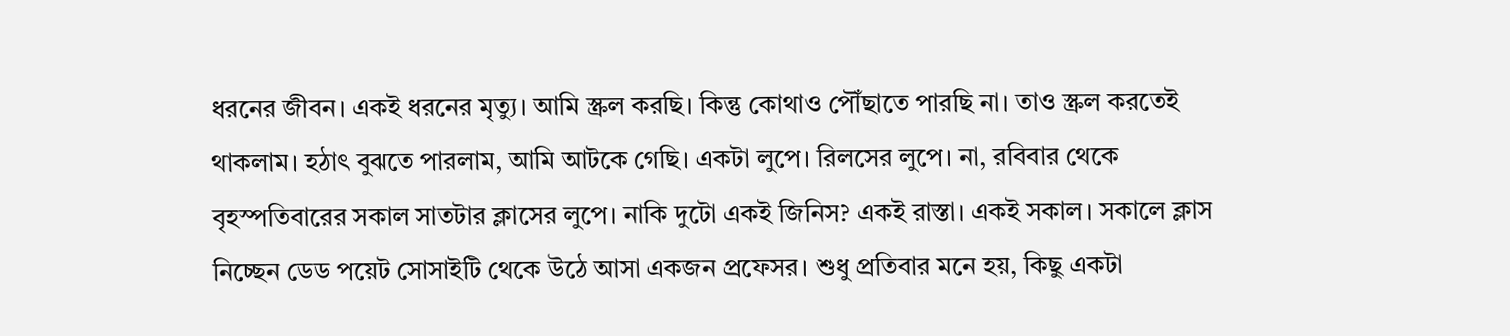ধরনের জীবন। একই ধরনের মৃত্যু। আমি স্ক্রল করছি। কিন্তু কোথাও পৌঁছাতে পারছি না। তাও স্ক্রল করতেই থাকলাম। হঠাৎ বুঝতে পারলাম, আমি আটকে গেছি। একটা লুপে। রিলসের লুপে। না, রবিবার থেকে বৃহস্পতিবারের সকাল সাতটার ক্লাসের লুপে। নাকি দুটো একই জিনিস? একই রাস্তা। একই সকাল। সকালে ক্লাস নিচ্ছেন ডেড পয়েট সোসাইটি থেকে উঠে আসা একজন প্রফেসর। শুধু প্রতিবার মনে হয়, কিছু একটা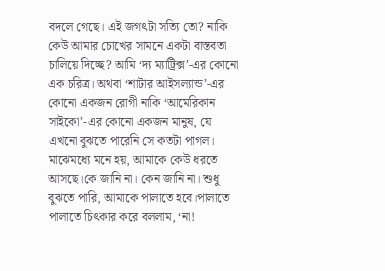বদলে গেছে। এই জগৎটা সত্যি তো? নাকি কেউ আমার চোখের সামনে একটা বাস্তবতা চালিয়ে দিচ্ছে? আমি ‘দ্য ম্যাট্রিক্স’-এর কোনো এক চরিত্র। অথবা ‘শাটার আইসল্যান্ড’-এর কোনো একজন রোগী নাকি ‘আমেরিকান সাইকো’-এর কোনো একজন মানুষ, যে এখনো বুঝতে পারেনি সে কতটা পাগল। মাঝেমধ্যে মনে হয়, আমাকে কেউ ধরতে আসছে।কে জানি না। কেন জানি না। শুধু বুঝতে পারি, আমাকে পালাতে হবে।পালাতে পালাতে চিৎকার করে বললাম, ‘না!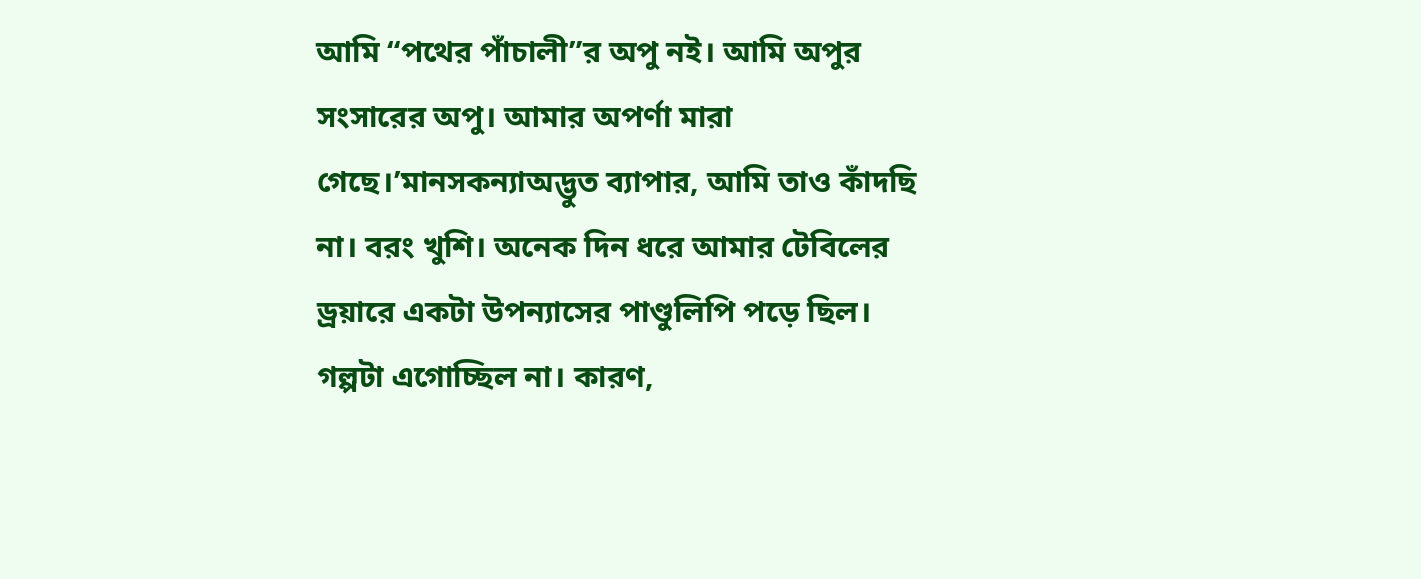আমি “পথের পাঁচালী”র অপু নই। আমি অপুর সংসারের অপু। আমার অপর্ণা মারা গেছে।’মানসকন্যাঅদ্ভুত ব্যাপার, আমি তাও কাঁদছি না। বরং খুশি। অনেক দিন ধরে আমার টেবিলের ড্রয়ারে একটা উপন্যাসের পাণ্ডুলিপি পড়ে ছিল। গল্পটা এগোচ্ছিল না। কারণ,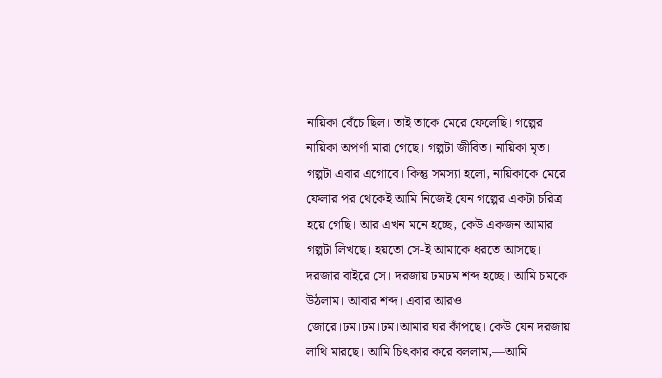নায়িকা বেঁচে ছিল। তাই তাকে মেরে ফেলেছি। গল্পের নায়িকা অপর্ণা মারা গেছে। গল্পটা জীবিত। নায়িকা মৃত। গল্পটা এবার এগোবে। কিন্তু সমস্যা হলো, নায়িকাকে মেরে ফেলার পর থেকেই আমি নিজেই যেন গল্পের একটা চরিত্র হয়ে গেছি। আর এখন মনে হচ্ছে, কেউ একজন আমার গল্পটা লিখছে। হয়তো সে-ই আমাকে ধরতে আসছে। দরজার বাইরে সে। দরজায় ঢমঢম শব্দ হচ্ছে। আমি চমকে উঠলাম। আবার শব্দ। এবার আরও জোরে।ঢম।ঢম।ঢম।আমার ঘর কাঁপছে। কেউ যেন দরজায় লাথি মারছে। আমি চিৎকার করে বললাম,—আমি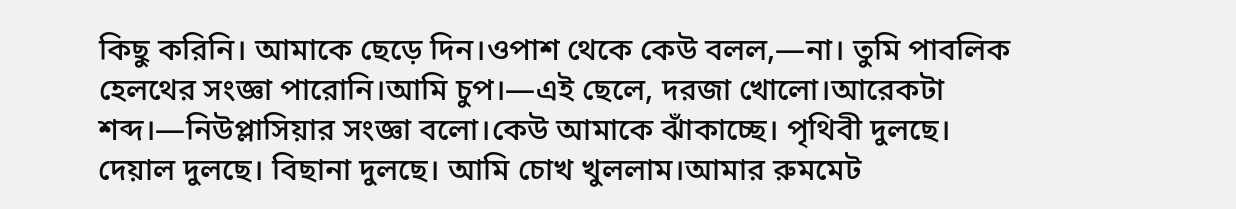কিছু করিনি। আমাকে ছেড়ে দিন।ওপাশ থেকে কেউ বলল,—না। তুমি পাবলিক হেলথের সংজ্ঞা পারোনি।আমি চুপ।—এই ছেলে, দরজা খোলো।আরেকটা শব্দ।—নিউপ্লাসিয়ার সংজ্ঞা বলো।কেউ আমাকে ঝাঁকাচ্ছে। পৃথিবী দুলছে। দেয়াল দুলছে। বিছানা দুলছে। আমি চোখ খুললাম।আমার রুমমেট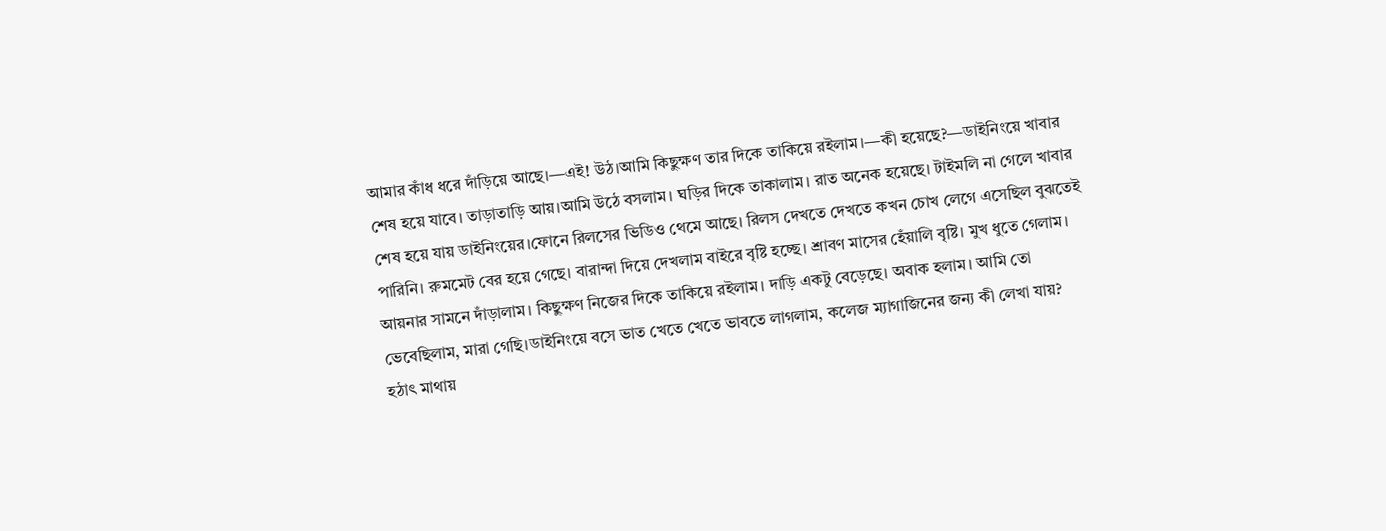আমার কাঁধ ধরে দাঁড়িয়ে আছে।—এই! উঠ।আমি কিছুক্ষণ তার দিকে তাকিয়ে রইলাম।—কী হয়েছে?—ডাইনিংয়ে খাবার শেষ হয়ে যাবে। তাড়াতাড়ি আয়।আমি উঠে বসলাম। ঘড়ির দিকে তাকালাম। রাত অনেক হয়েছে। টাইমলি না গেলে খাবার শেষ হয়ে যায় ডাইনিংয়ের।ফোনে রিলসের ভিডিও থেমে আছে। রিলস দেখতে দেখতে কখন চোখ লেগে এসেছিল বুঝতেই পারিনি। রুমমেট বের হয়ে গেছে। বারান্দা দিয়ে দেখলাম বাইরে বৃষ্টি হচ্ছে। শ্রাবণ মাসের হেঁয়ালি বৃষ্টি। মুখ ধুতে গেলাম। আয়নার সামনে দাঁড়ালাম। কিছুক্ষণ নিজের দিকে তাকিয়ে রইলাম। দাড়ি একটু বেড়েছে। অবাক হলাম। আমি তো ভেবেছিলাম, মারা গেছি।ডাইনিংয়ে বসে ভাত খেতে খেতে ভাবতে লাগলাম, কলেজ ম্যাগাজিনের জন্য কী লেখা যায়? হঠাৎ মাথায়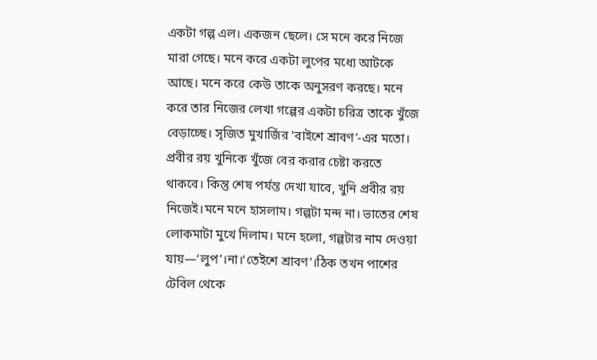একটা গল্প এল। একজন ছেলে। সে মনে করে নিজে মারা গেছে। মনে করে একটা লুপের মধ্যে আটকে আছে। মনে করে কেউ তাকে অনুসরণ করছে। মনে করে তার নিজের লেখা গল্পের একটা চরিত্র তাকে খুঁজে বেড়াচ্ছে। সৃজিত মুখার্জির ‘বাইশে শ্রাবণ’-এর মতো। প্রবীর রয় খুনিকে খুঁজে বের করার চেষ্টা করতে থাকবে। কিন্তু শেষ পর্যন্ত দেখা যাবে, খুনি প্রবীর রয় নিজেই।মনে মনে হাসলাম। গল্পটা মন্দ না। ভাতের শেষ লোকমাটা মুখে দিলাম। মনে হলো, গল্পটার নাম দেওয়া যায়—‘লুপ’।না।‘তেইশে শ্রাবণ’।ঠিক তখন পাশের টেবিল থেকে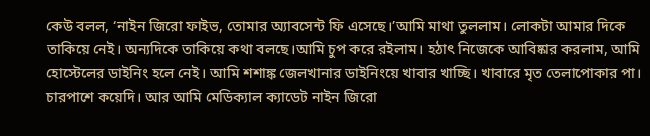কেউ বলল, ‘নাইন জিরো ফাইভ, তোমার অ্যাবসেন্ট ফি এসেছে।’আমি মাথা তুললাম। লোকটা আমার দিকে তাকিয়ে নেই। অন্যদিকে তাকিয়ে কথা বলছে।আমি চুপ করে রইলাম। হঠাৎ নিজেকে আবিষ্কার করলাম, আমি হোস্টেলের ডাইনিং হলে নেই। আমি শশাঙ্ক জেলখানার ডাইনিংয়ে খাবার খাচ্ছি। খাবারে মৃত তেলাপোকার পা। চারপাশে কয়েদি। আর আমি মেডিক্যাল ক্যাডেট নাইন জিরো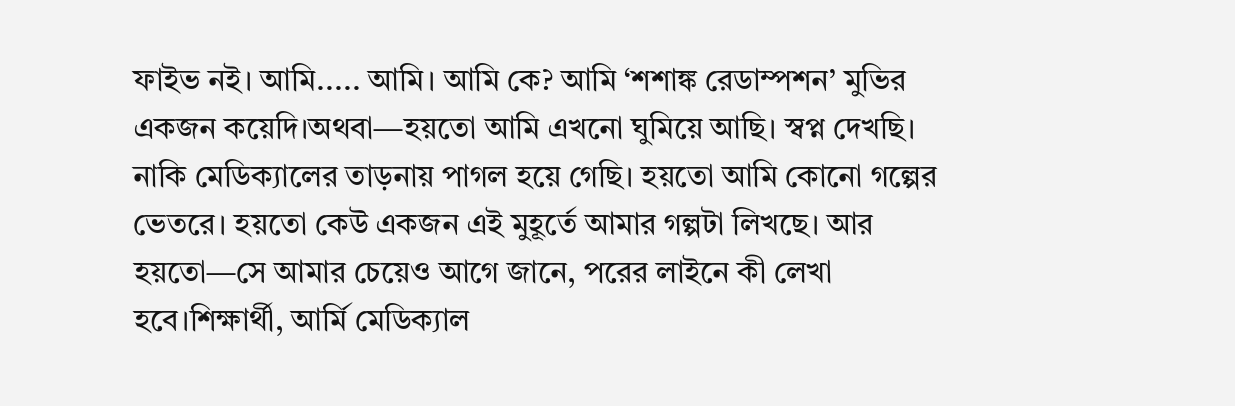ফাইভ নই। আমি..... আমি। আমি কে? আমি ‘শশাঙ্ক রেডাম্পশন’ মুভির একজন কয়েদি।অথবা—হয়তো আমি এখনো ঘুমিয়ে আছি। স্বপ্ন দেখছি। নাকি মেডিক্যালের তাড়নায় পাগল হয়ে গেছি। হয়তো আমি কোনো গল্পের ভেতরে। হয়তো কেউ একজন এই মুহূর্তে আমার গল্পটা লিখছে। আর হয়তো—সে আমার চেয়েও আগে জানে, পরের লাইনে কী লেখা হবে।শিক্ষার্থী, আর্মি মেডিক্যাল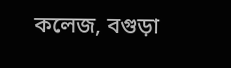কলেজ, বগুড়া